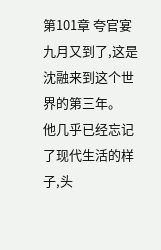第101章 夸官宴
九月又到了,这是沈融来到这个世界的第三年。
他几乎已经忘记了现代生活的样子,头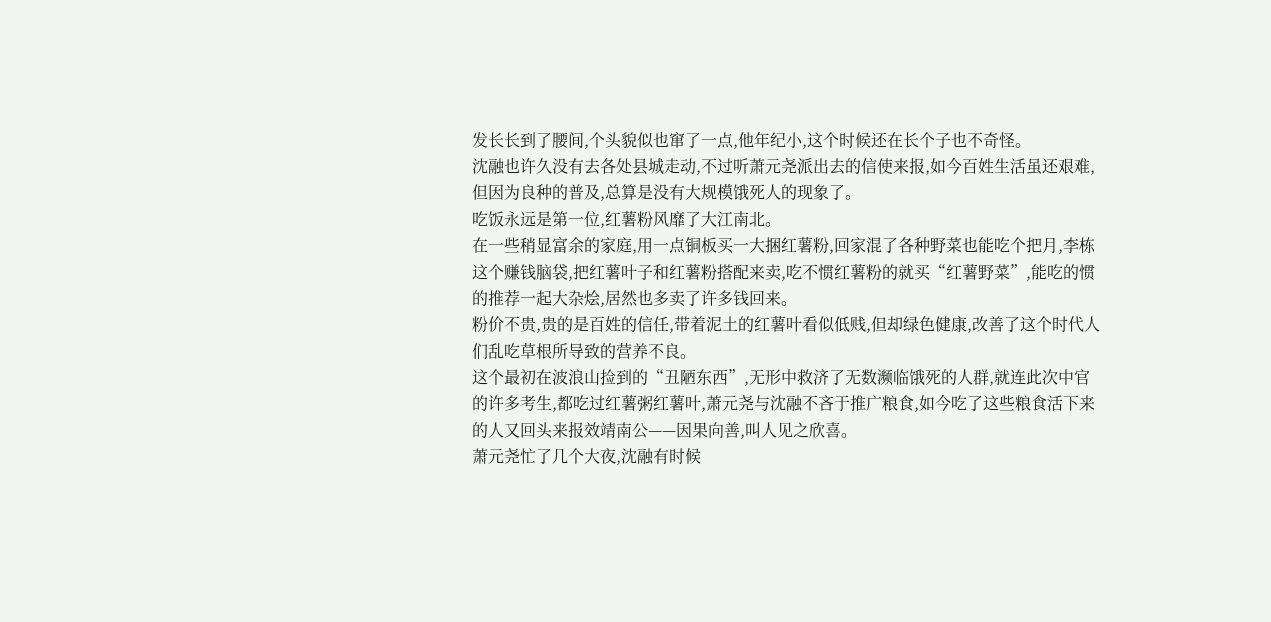发长长到了腰间,个头貌似也窜了一点,他年纪小,这个时候还在长个子也不奇怪。
沈融也许久没有去各处县城走动,不过听萧元尧派出去的信使来报,如今百姓生活虽还艰难,但因为良种的普及,总算是没有大规模饿死人的现象了。
吃饭永远是第一位,红薯粉风靡了大江南北。
在一些稍显富余的家庭,用一点铜板买一大捆红薯粉,回家混了各种野菜也能吃个把月,李栋这个赚钱脑袋,把红薯叶子和红薯粉搭配来卖,吃不惯红薯粉的就买“红薯野菜”,能吃的惯的推荐一起大杂烩,居然也多卖了许多钱回来。
粉价不贵,贵的是百姓的信任,带着泥土的红薯叶看似低贱,但却绿色健康,改善了这个时代人们乱吃草根所导致的营养不良。
这个最初在波浪山捡到的“丑陋东西”,无形中救济了无数濒临饿死的人群,就连此次中官的许多考生,都吃过红薯粥红薯叶,萧元尧与沈融不吝于推广粮食,如今吃了这些粮食活下来的人又回头来报效靖南公——因果向善,叫人见之欣喜。
萧元尧忙了几个大夜,沈融有时候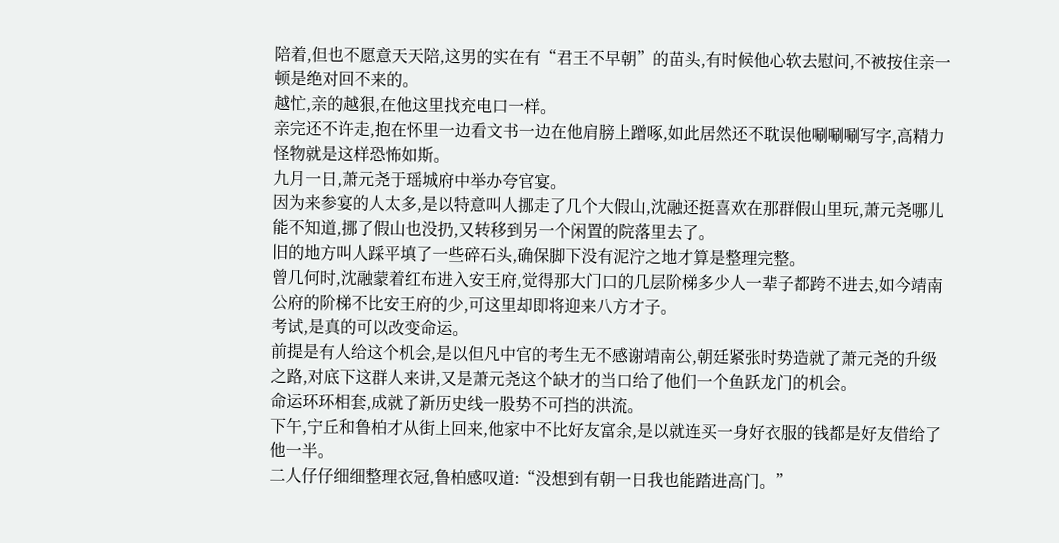陪着,但也不愿意天天陪,这男的实在有“君王不早朝”的苗头,有时候他心软去慰问,不被按住亲一顿是绝对回不来的。
越忙,亲的越狠,在他这里找充电口一样。
亲完还不许走,抱在怀里一边看文书一边在他肩膀上蹭啄,如此居然还不耽误他唰唰唰写字,高精力怪物就是这样恐怖如斯。
九月一日,萧元尧于瑶城府中举办夸官宴。
因为来参宴的人太多,是以特意叫人挪走了几个大假山,沈融还挺喜欢在那群假山里玩,萧元尧哪儿能不知道,挪了假山也没扔,又转移到另一个闲置的院落里去了。
旧的地方叫人踩平填了一些碎石头,确保脚下没有泥泞之地才算是整理完整。
曾几何时,沈融蒙着红布进入安王府,觉得那大门口的几层阶梯多少人一辈子都跨不进去,如今靖南公府的阶梯不比安王府的少,可这里却即将迎来八方才子。
考试,是真的可以改变命运。
前提是有人给这个机会,是以但凡中官的考生无不感谢靖南公,朝廷紧张时势造就了萧元尧的升级之路,对底下这群人来讲,又是萧元尧这个缺才的当口给了他们一个鱼跃龙门的机会。
命运环环相套,成就了新历史线一股势不可挡的洪流。
下午,宁丘和鲁柏才从街上回来,他家中不比好友富余,是以就连买一身好衣服的钱都是好友借给了他一半。
二人仔仔细细整理衣冠,鲁柏感叹道:“没想到有朝一日我也能踏进高门。”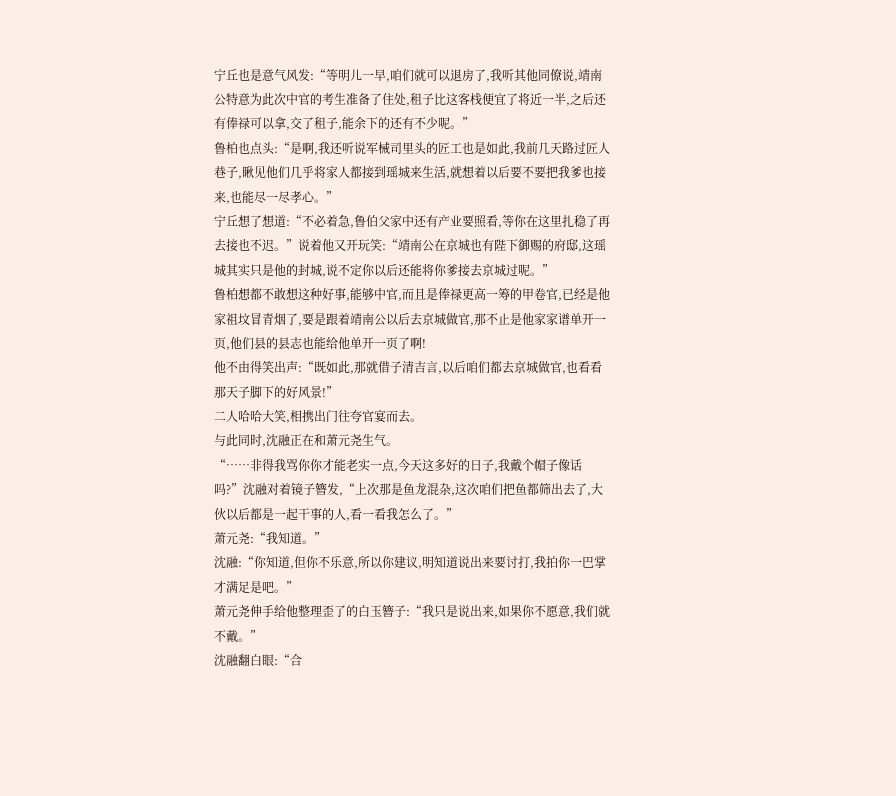宁丘也是意气风发:“等明儿一早,咱们就可以退房了,我听其他同僚说,靖南公特意为此次中官的考生准备了住处,租子比这客栈便宜了将近一半,之后还有俸禄可以拿,交了租子,能余下的还有不少呢。”
鲁柏也点头:“是啊,我还听说军械司里头的匠工也是如此,我前几天路过匠人巷子,瞅见他们几乎将家人都接到瑶城来生活,就想着以后要不要把我爹也接来,也能尽一尽孝心。”
宁丘想了想道:“不必着急,鲁伯父家中还有产业要照看,等你在这里扎稳了再去接也不迟。”说着他又开玩笑:“靖南公在京城也有陛下御赐的府邸,这瑶城其实只是他的封城,说不定你以后还能将你爹接去京城过呢。”
鲁柏想都不敢想这种好事,能够中官,而且是俸禄更高一筹的甲卷官,已经是他家祖坟冒青烟了,要是跟着靖南公以后去京城做官,那不止是他家家谱单开一页,他们县的县志也能给他单开一页了啊!
他不由得笑出声:“既如此,那就借子清吉言,以后咱们都去京城做官,也看看那天子脚下的好风景!”
二人哈哈大笑,相携出门往夸官宴而去。
与此同时,沈融正在和萧元尧生气。
“……非得我骂你你才能老实一点,今天这多好的日子,我戴个帽子像话吗?”沈融对着镜子簪发,“上次那是鱼龙混杂,这次咱们把鱼都筛出去了,大伙以后都是一起干事的人,看一看我怎么了。”
萧元尧:“我知道。”
沈融:“你知道,但你不乐意,所以你建议,明知道说出来要讨打,我拍你一巴掌才满足是吧。”
萧元尧伸手给他整理歪了的白玉簪子:“我只是说出来,如果你不愿意,我们就不戴。”
沈融翻白眼:“合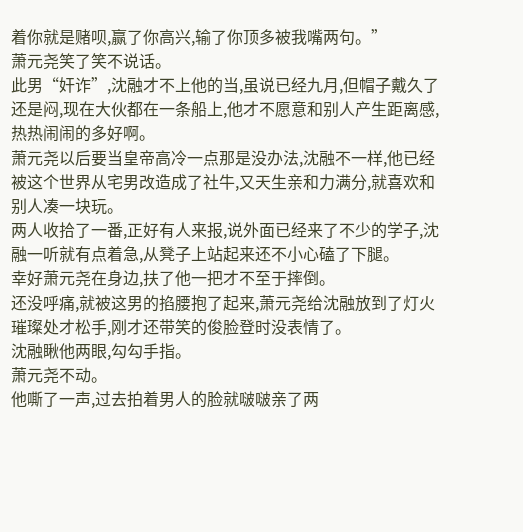着你就是赌呗,赢了你高兴,输了你顶多被我嘴两句。”
萧元尧笑了笑不说话。
此男“奸诈”,沈融才不上他的当,虽说已经九月,但帽子戴久了还是闷,现在大伙都在一条船上,他才不愿意和别人产生距离感,热热闹闹的多好啊。
萧元尧以后要当皇帝高冷一点那是没办法,沈融不一样,他已经被这个世界从宅男改造成了社牛,又天生亲和力满分,就喜欢和别人凑一块玩。
两人收拾了一番,正好有人来报,说外面已经来了不少的学子,沈融一听就有点着急,从凳子上站起来还不小心磕了下腿。
幸好萧元尧在身边,扶了他一把才不至于摔倒。
还没呼痛,就被这男的掐腰抱了起来,萧元尧给沈融放到了灯火璀璨处才松手,刚才还带笑的俊脸登时没表情了。
沈融瞅他两眼,勾勾手指。
萧元尧不动。
他嘶了一声,过去拍着男人的脸就啵啵亲了两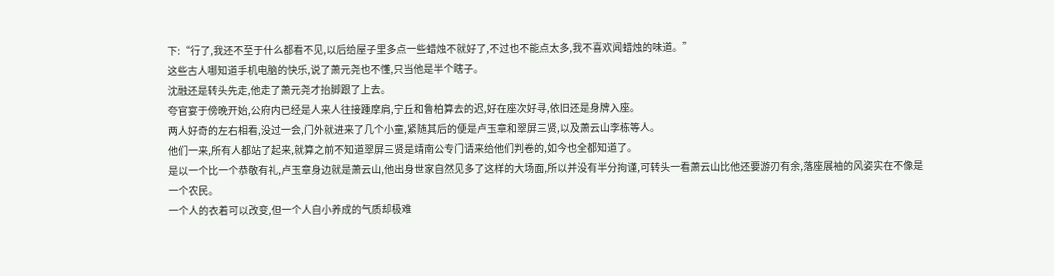下:“行了,我还不至于什么都看不见,以后给屋子里多点一些蜡烛不就好了,不过也不能点太多,我不喜欢闻蜡烛的味道。”
这些古人哪知道手机电脑的快乐,说了萧元尧也不懂,只当他是半个瞎子。
沈融还是转头先走,他走了萧元尧才抬脚跟了上去。
夸官宴于傍晚开始,公府内已经是人来人往接踵摩肩,宁丘和鲁柏算去的迟,好在座次好寻,依旧还是身牌入座。
两人好奇的左右相看,没过一会,门外就进来了几个小童,紧随其后的便是卢玉章和翠屏三贤,以及萧云山李栋等人。
他们一来,所有人都站了起来,就算之前不知道翠屏三贤是靖南公专门请来给他们判卷的,如今也全都知道了。
是以一个比一个恭敬有礼,卢玉章身边就是萧云山,他出身世家自然见多了这样的大场面,所以并没有半分拘谨,可转头一看萧云山比他还要游刃有余,落座展袖的风姿实在不像是一个农民。
一个人的衣着可以改变,但一个人自小养成的气质却极难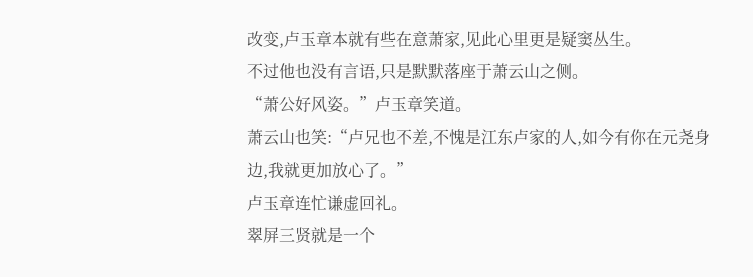改变,卢玉章本就有些在意萧家,见此心里更是疑窦丛生。
不过他也没有言语,只是默默落座于萧云山之侧。
“萧公好风姿。”卢玉章笑道。
萧云山也笑:“卢兄也不差,不愧是江东卢家的人,如今有你在元尧身边,我就更加放心了。”
卢玉章连忙谦虚回礼。
翠屏三贤就是一个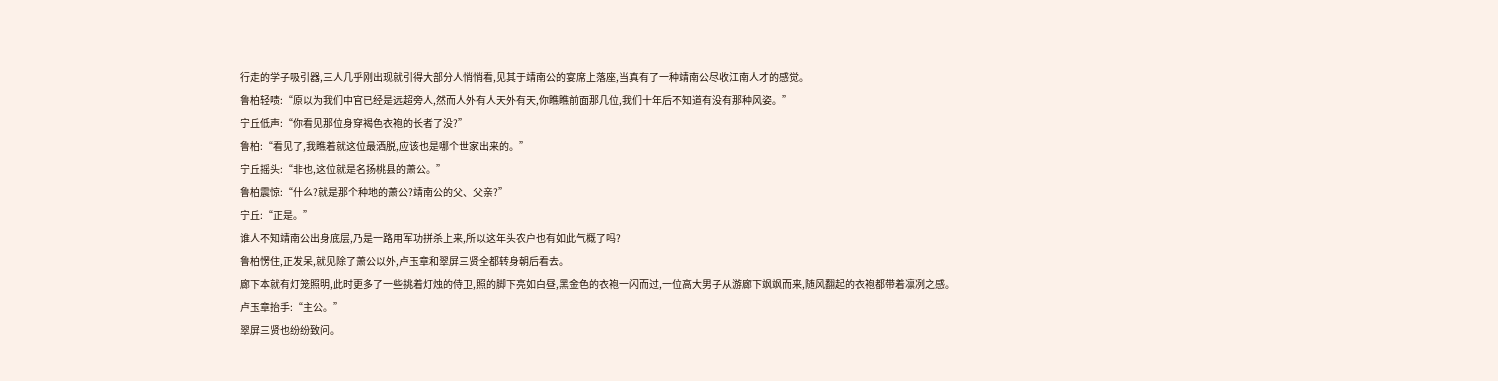行走的学子吸引器,三人几乎刚出现就引得大部分人悄悄看,见其于靖南公的宴席上落座,当真有了一种靖南公尽收江南人才的感觉。
鲁柏轻啧:“原以为我们中官已经是远超旁人,然而人外有人天外有天,你瞧瞧前面那几位,我们十年后不知道有没有那种风姿。”
宁丘低声:“你看见那位身穿褐色衣袍的长者了没?”
鲁柏:“看见了,我瞧着就这位最洒脱,应该也是哪个世家出来的。”
宁丘摇头:“非也,这位就是名扬桃县的萧公。”
鲁柏震惊:“什么?就是那个种地的萧公?靖南公的父、父亲?”
宁丘:“正是。”
谁人不知靖南公出身底层,乃是一路用军功拼杀上来,所以这年头农户也有如此气概了吗?
鲁柏愣住,正发呆,就见除了萧公以外,卢玉章和翠屏三贤全都转身朝后看去。
廊下本就有灯笼照明,此时更多了一些挑着灯烛的侍卫,照的脚下亮如白昼,黑金色的衣袍一闪而过,一位高大男子从游廊下飒飒而来,随风翻起的衣袍都带着凛冽之感。
卢玉章抬手:“主公。”
翠屏三贤也纷纷致问。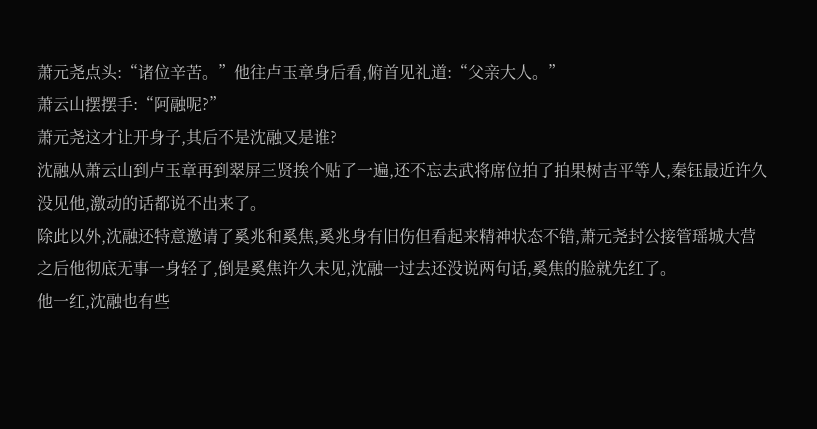萧元尧点头:“诸位辛苦。”他往卢玉章身后看,俯首见礼道:“父亲大人。”
萧云山摆摆手:“阿融呢?”
萧元尧这才让开身子,其后不是沈融又是谁?
沈融从萧云山到卢玉章再到翠屏三贤挨个贴了一遍,还不忘去武将席位拍了拍果树吉平等人,秦钰最近许久没见他,激动的话都说不出来了。
除此以外,沈融还特意邀请了奚兆和奚焦,奚兆身有旧伤但看起来精神状态不错,萧元尧封公接管瑶城大营之后他彻底无事一身轻了,倒是奚焦许久未见,沈融一过去还没说两句话,奚焦的脸就先红了。
他一红,沈融也有些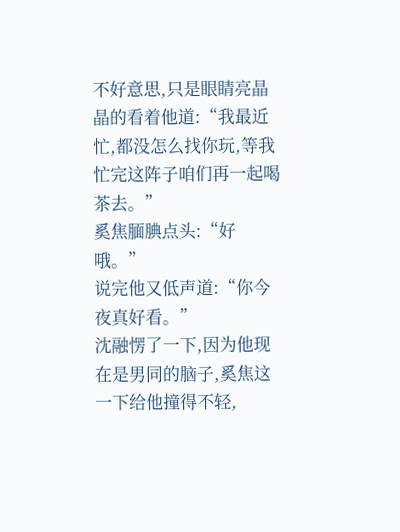不好意思,只是眼睛亮晶晶的看着他道:“我最近忙,都没怎么找你玩,等我忙完这阵子咱们再一起喝茶去。”
奚焦腼腆点头:“好哦。”
说完他又低声道:“你今夜真好看。”
沈融愣了一下,因为他现在是男同的脑子,奚焦这一下给他撞得不轻,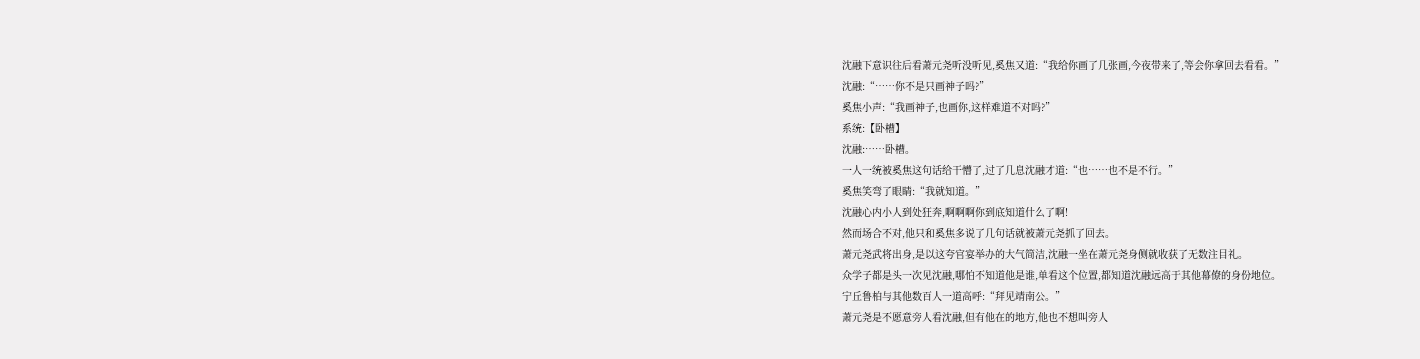沈融下意识往后看萧元尧听没听见,奚焦又道:“我给你画了几张画,今夜带来了,等会你拿回去看看。”
沈融:“……你不是只画神子吗?”
奚焦小声:“我画神子,也画你,这样难道不对吗?”
系统:【卧槽】
沈融:……卧槽。
一人一统被奚焦这句话给干懵了,过了几息沈融才道:“也……也不是不行。”
奚焦笑弯了眼睛:“我就知道。”
沈融心内小人到处狂奔,啊啊啊你到底知道什么了啊!
然而场合不对,他只和奚焦多说了几句话就被萧元尧抓了回去。
萧元尧武将出身,是以这夸官宴举办的大气简洁,沈融一坐在萧元尧身侧就收获了无数注目礼。
众学子都是头一次见沈融,哪怕不知道他是谁,单看这个位置,都知道沈融远高于其他幕僚的身份地位。
宁丘鲁柏与其他数百人一道高呼:“拜见靖南公。”
萧元尧是不愿意旁人看沈融,但有他在的地方,他也不想叫旁人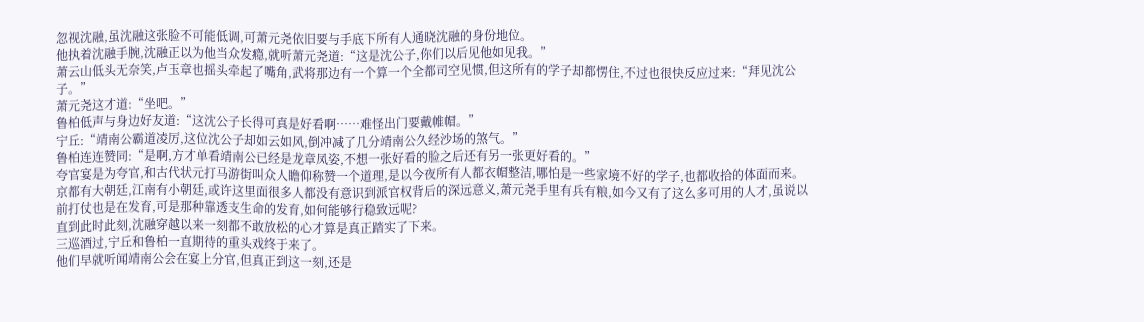忽视沈融,虽沈融这张脸不可能低调,可萧元尧依旧要与手底下所有人通晓沈融的身份地位。
他执着沈融手腕,沈融正以为他当众发瘾,就听萧元尧道:“这是沈公子,你们以后见他如见我。”
萧云山低头无奈笑,卢玉章也摇头牵起了嘴角,武将那边有一个算一个全都司空见惯,但这所有的学子却都愣住,不过也很快反应过来:“拜见沈公子。”
萧元尧这才道:“坐吧。”
鲁柏低声与身边好友道:“这沈公子长得可真是好看啊……难怪出门要戴帷帽。”
宁丘:“靖南公霸道凌厉,这位沈公子却如云如风,倒冲减了几分靖南公久经沙场的煞气。”
鲁柏连连赞同:“是啊,方才单看靖南公已经是龙章凤姿,不想一张好看的脸之后还有另一张更好看的。”
夸官宴是为夸官,和古代状元打马游街叫众人瞻仰称赞一个道理,是以今夜所有人都衣帽整洁,哪怕是一些家境不好的学子,也都收拾的体面而来。
京都有大朝廷,江南有小朝廷,或许这里面很多人都没有意识到派官权背后的深远意义,萧元尧手里有兵有粮,如今又有了这么多可用的人才,虽说以前打仗也是在发育,可是那种靠透支生命的发育,如何能够行稳致远呢?
直到此时此刻,沈融穿越以来一刻都不敢放松的心才算是真正踏实了下来。
三巡酒过,宁丘和鲁柏一直期待的重头戏终于来了。
他们早就听闻靖南公会在宴上分官,但真正到这一刻,还是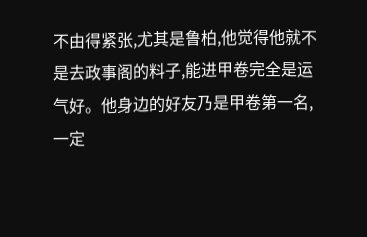不由得紧张,尤其是鲁柏,他觉得他就不是去政事阁的料子,能进甲卷完全是运气好。他身边的好友乃是甲卷第一名,一定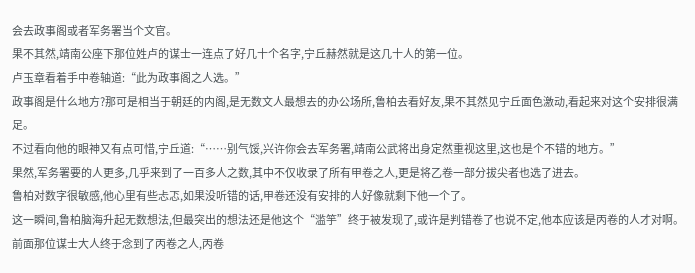会去政事阁或者军务署当个文官。
果不其然,靖南公座下那位姓卢的谋士一连点了好几十个名字,宁丘赫然就是这几十人的第一位。
卢玉章看着手中卷轴道:“此为政事阁之人选。”
政事阁是什么地方?那可是相当于朝廷的内阁,是无数文人最想去的办公场所,鲁柏去看好友,果不其然见宁丘面色激动,看起来对这个安排很满足。
不过看向他的眼神又有点可惜,宁丘道:“……别气馁,兴许你会去军务署,靖南公武将出身定然重视这里,这也是个不错的地方。”
果然,军务署要的人更多,几乎来到了一百多人之数,其中不仅收录了所有甲卷之人,更是将乙卷一部分拔尖者也选了进去。
鲁柏对数字很敏感,他心里有些忐忑,如果没听错的话,甲卷还没有安排的人好像就剩下他一个了。
这一瞬间,鲁柏脑海升起无数想法,但最突出的想法还是他这个“滥竽”终于被发现了,或许是判错卷了也说不定,他本应该是丙卷的人才对啊。
前面那位谋士大人终于念到了丙卷之人,丙卷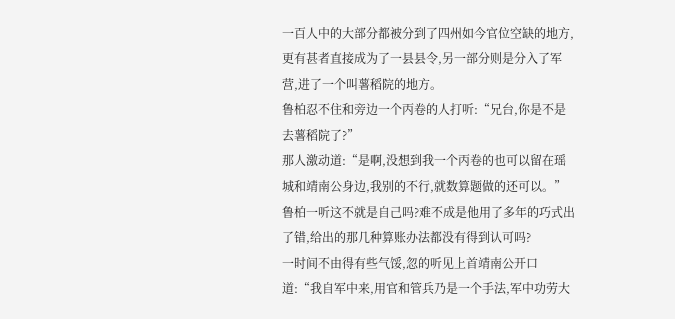一百人中的大部分都被分到了四州如今官位空缺的地方,更有甚者直接成为了一县县令,另一部分则是分入了军营,进了一个叫薯稻院的地方。
鲁柏忍不住和旁边一个丙卷的人打听:“兄台,你是不是去薯稻院了?”
那人激动道:“是啊,没想到我一个丙卷的也可以留在瑶城和靖南公身边,我别的不行,就数算题做的还可以。”
鲁柏一听这不就是自己吗?难不成是他用了多年的巧式出了错,给出的那几种算账办法都没有得到认可吗?
一时间不由得有些气馁,忽的听见上首靖南公开口道:“我自军中来,用官和管兵乃是一个手法,军中功劳大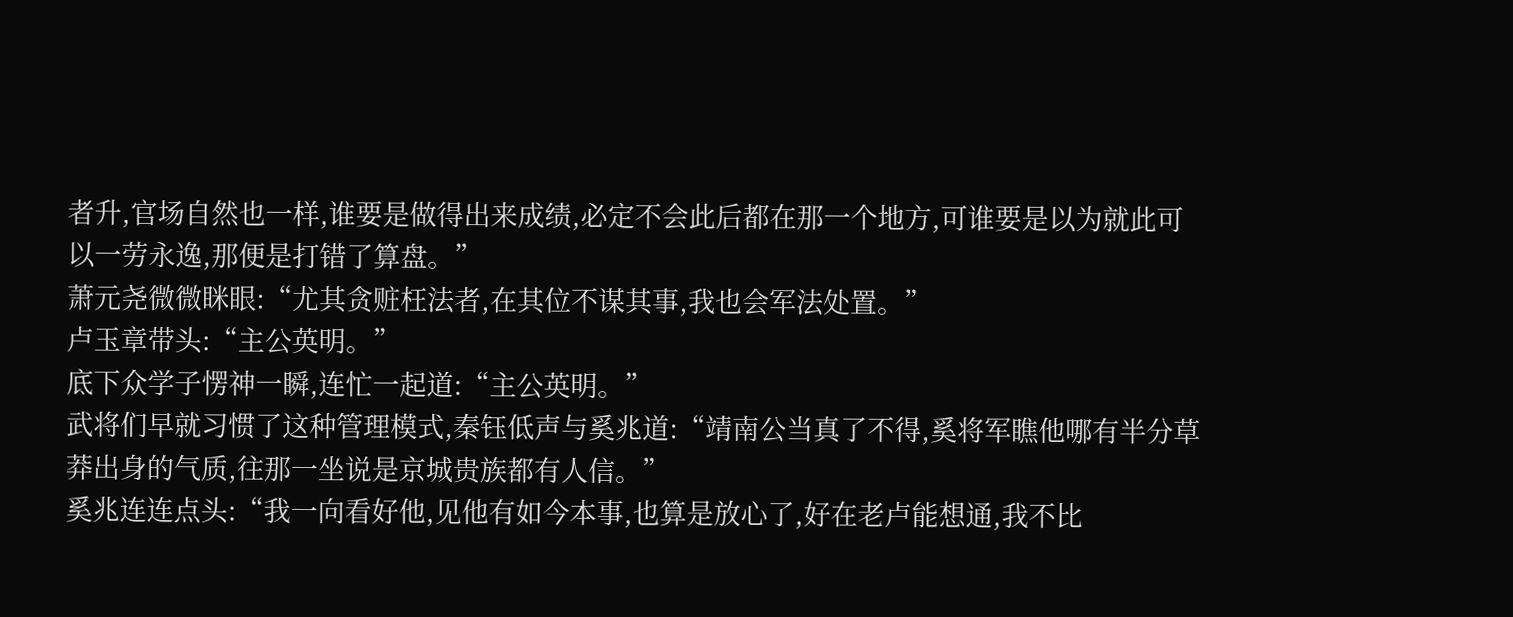者升,官场自然也一样,谁要是做得出来成绩,必定不会此后都在那一个地方,可谁要是以为就此可以一劳永逸,那便是打错了算盘。”
萧元尧微微眯眼:“尤其贪赃枉法者,在其位不谋其事,我也会军法处置。”
卢玉章带头:“主公英明。”
底下众学子愣神一瞬,连忙一起道:“主公英明。”
武将们早就习惯了这种管理模式,秦钰低声与奚兆道:“靖南公当真了不得,奚将军瞧他哪有半分草莽出身的气质,往那一坐说是京城贵族都有人信。”
奚兆连连点头:“我一向看好他,见他有如今本事,也算是放心了,好在老卢能想通,我不比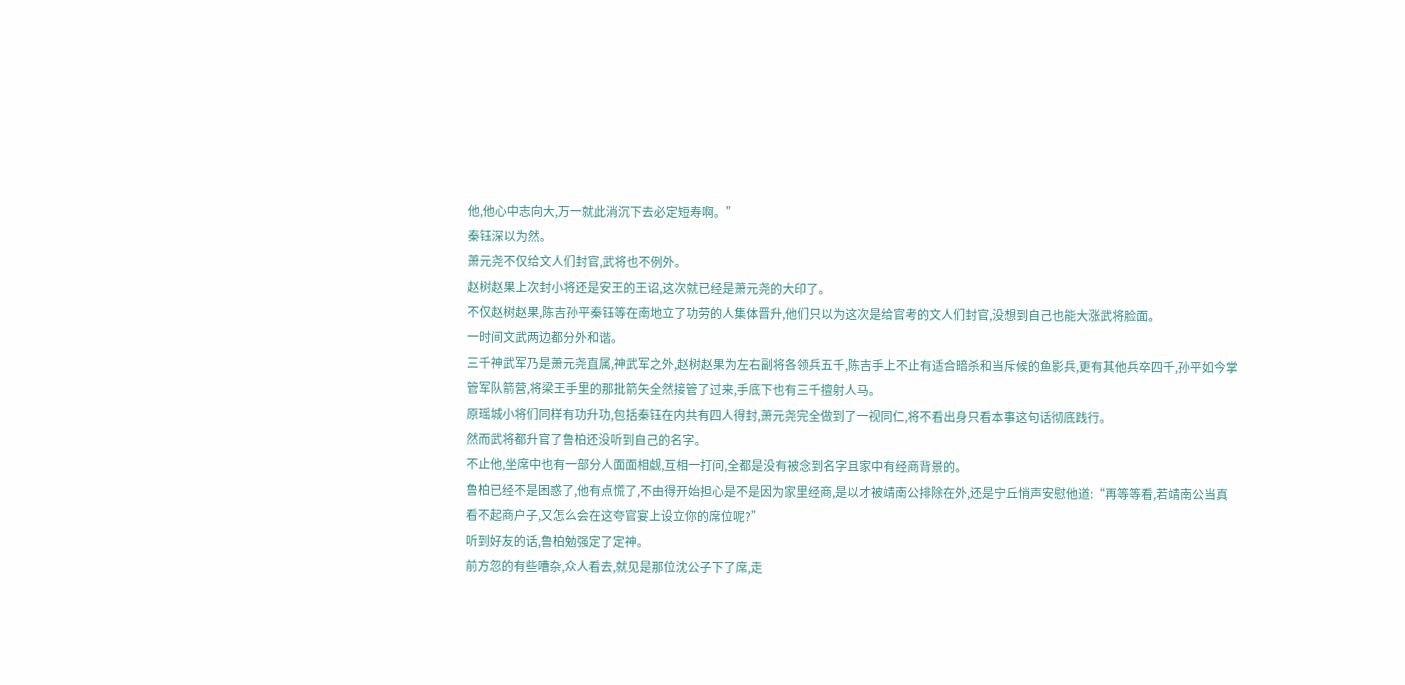他,他心中志向大,万一就此消沉下去必定短寿啊。”
秦钰深以为然。
萧元尧不仅给文人们封官,武将也不例外。
赵树赵果上次封小将还是安王的王诏,这次就已经是萧元尧的大印了。
不仅赵树赵果,陈吉孙平秦钰等在南地立了功劳的人集体晋升,他们只以为这次是给官考的文人们封官,没想到自己也能大涨武将脸面。
一时间文武两边都分外和谐。
三千神武军乃是萧元尧直属,神武军之外,赵树赵果为左右副将各领兵五千,陈吉手上不止有适合暗杀和当斥候的鱼影兵,更有其他兵卒四千,孙平如今掌管军队箭营,将梁王手里的那批箭矢全然接管了过来,手底下也有三千擅射人马。
原瑶城小将们同样有功升功,包括秦钰在内共有四人得封,萧元尧完全做到了一视同仁,将不看出身只看本事这句话彻底践行。
然而武将都升官了鲁柏还没听到自己的名字。
不止他,坐席中也有一部分人面面相觑,互相一打问,全都是没有被念到名字且家中有经商背景的。
鲁柏已经不是困惑了,他有点慌了,不由得开始担心是不是因为家里经商,是以才被靖南公排除在外,还是宁丘悄声安慰他道:“再等等看,若靖南公当真看不起商户子,又怎么会在这夸官宴上设立你的席位呢?”
听到好友的话,鲁柏勉强定了定神。
前方忽的有些嘈杂,众人看去,就见是那位沈公子下了席,走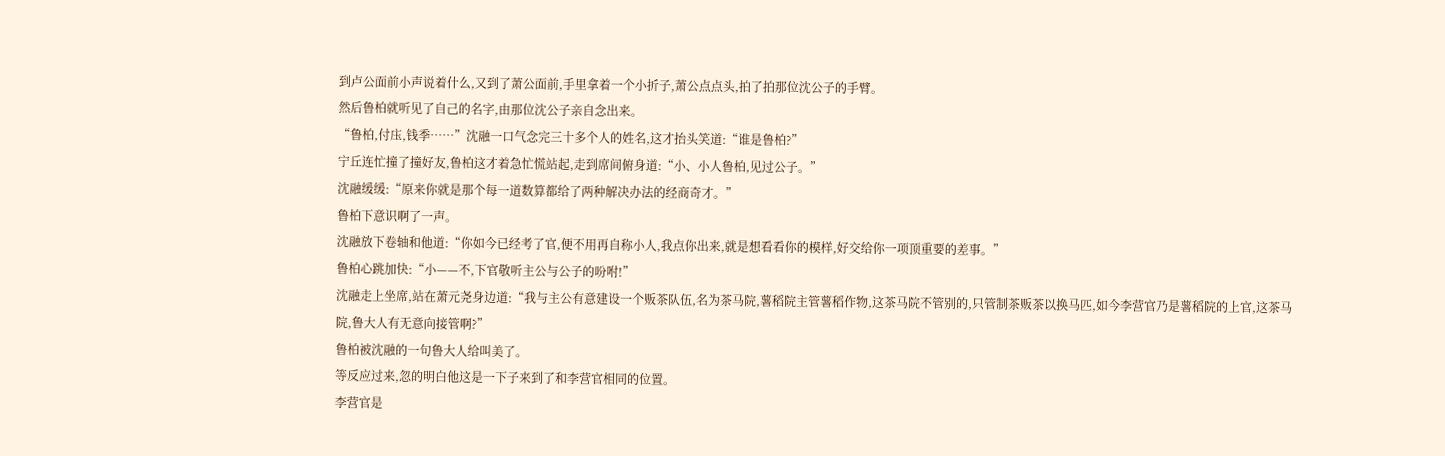到卢公面前小声说着什么,又到了萧公面前,手里拿着一个小折子,萧公点点头,拍了拍那位沈公子的手臂。
然后鲁柏就听见了自己的名字,由那位沈公子亲自念出来。
“鲁柏,付庒,钱季……”沈融一口气念完三十多个人的姓名,这才抬头笑道:“谁是鲁柏?”
宁丘连忙撞了撞好友,鲁柏这才着急忙慌站起,走到席间俯身道:“小、小人鲁柏,见过公子。”
沈融缓缓:“原来你就是那个每一道数算都给了两种解决办法的经商奇才。”
鲁柏下意识啊了一声。
沈融放下卷轴和他道:“你如今已经考了官,便不用再自称小人,我点你出来,就是想看看你的模样,好交给你一项顶重要的差事。”
鲁柏心跳加快:“小——不,下官敬听主公与公子的吩咐!”
沈融走上坐席,站在萧元尧身边道:“我与主公有意建设一个贩茶队伍,名为茶马院,薯稻院主管薯稻作物,这茶马院不管别的,只管制茶贩茶以换马匹,如今李营官乃是薯稻院的上官,这茶马院,鲁大人有无意向接管啊?”
鲁柏被沈融的一句鲁大人给叫美了。
等反应过来,忽的明白他这是一下子来到了和李营官相同的位置。
李营官是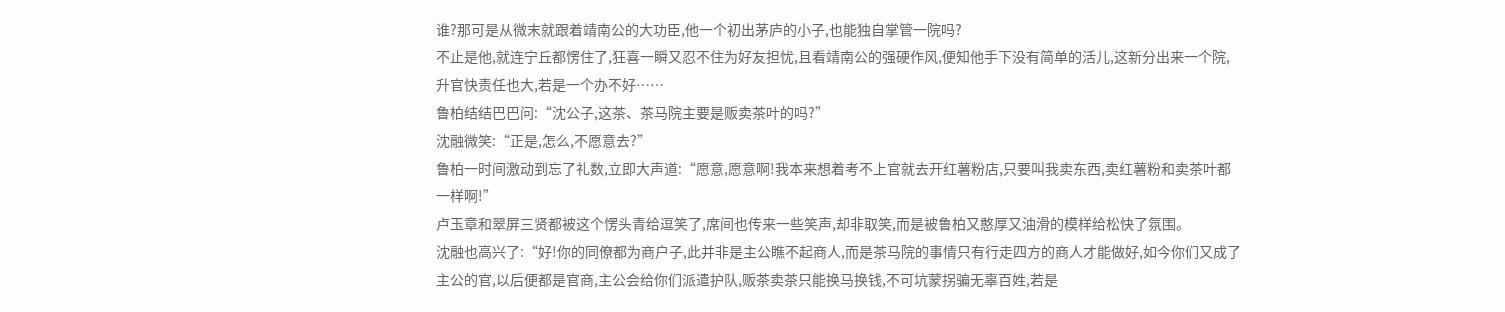谁?那可是从微末就跟着靖南公的大功臣,他一个初出茅庐的小子,也能独自掌管一院吗?
不止是他,就连宁丘都愣住了,狂喜一瞬又忍不住为好友担忧,且看靖南公的强硬作风,便知他手下没有简单的活儿,这新分出来一个院,升官快责任也大,若是一个办不好……
鲁柏结结巴巴问:“沈公子,这茶、茶马院主要是贩卖茶叶的吗?”
沈融微笑:“正是,怎么,不愿意去?”
鲁柏一时间激动到忘了礼数,立即大声道:“愿意,愿意啊!我本来想着考不上官就去开红薯粉店,只要叫我卖东西,卖红薯粉和卖茶叶都一样啊!”
卢玉章和翠屏三贤都被这个愣头青给逗笑了,席间也传来一些笑声,却非取笑,而是被鲁柏又憨厚又油滑的模样给松快了氛围。
沈融也高兴了:“好!你的同僚都为商户子,此并非是主公瞧不起商人,而是茶马院的事情只有行走四方的商人才能做好,如今你们又成了主公的官,以后便都是官商,主公会给你们派遣护队,贩茶卖茶只能换马换钱,不可坑蒙拐骗无辜百姓,若是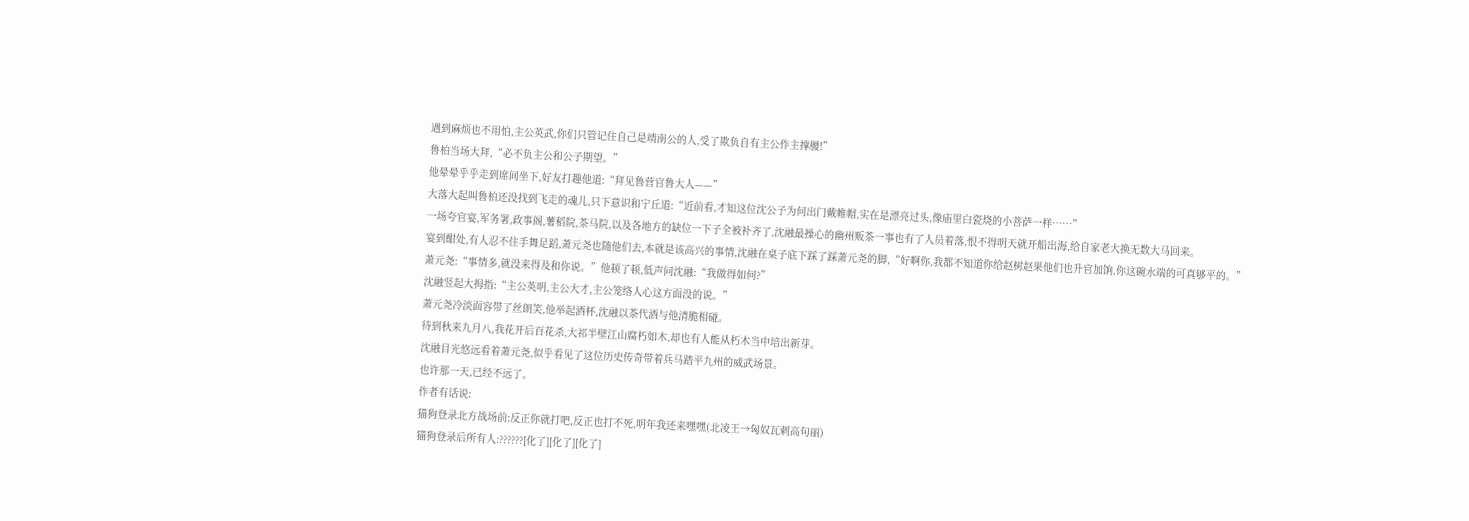遇到麻烦也不用怕,主公英武,你们只管记住自己是靖南公的人,受了欺负自有主公作主撑腰!”
鲁柏当场大拜,“必不负主公和公子期望。”
他晕晕乎乎走到席间坐下,好友打趣他道:“拜见鲁营官鲁大人——”
大落大起叫鲁柏还没找到飞走的魂儿,只下意识和宁丘道:“近前看,才知这位沈公子为何出门戴帷帽,实在是漂亮过头,像庙里白瓷烧的小菩萨一样……”
一场夸官宴,军务署,政事阁,薯稻院,茶马院,以及各地方的缺位一下子全被补齐了,沈融最操心的幽州贩茶一事也有了人员着落,恨不得明天就开船出海,给自家老大换无数大马回来。
宴到酣处,有人忍不住手舞足蹈,萧元尧也随他们去,本就是该高兴的事情,沈融在桌子底下踩了踩萧元尧的脚,“好啊你,我都不知道你给赵树赵果他们也升官加饷,你这碗水端的可真够平的。”
萧元尧:“事情多,就没来得及和你说。”他顿了顿,低声问沈融:“我做得如何?”
沈融竖起大拇指:“主公英明,主公大才,主公笼络人心这方面没的说。”
萧元尧冷淡面容带了丝朗笑,他举起酒杯,沈融以茶代酒与他清脆相碰。
待到秋来九月八,我花开后百花杀,大祁半壁江山腐朽如木,却也有人能从朽木当中培出新芽。
沈融目光悠远看着萧元尧,似乎看见了这位历史传奇带着兵马踏平九州的威武场景。
也许那一天,已经不远了。
作者有话说:
猫狗登录北方战场前:反正你就打吧,反正也打不死,明年我还来嘿嘿(北凌王→匈奴瓦剌高句丽)
猫狗登录后所有人:??????[化了][化了][化了]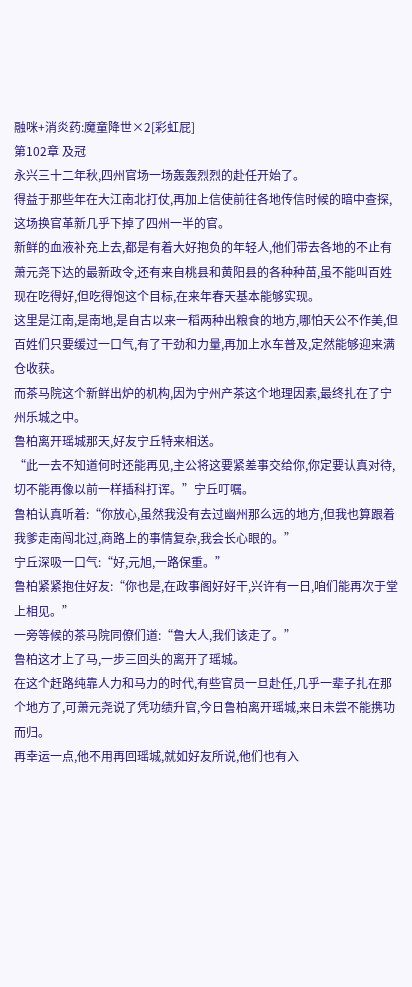融咪+消炎药:魔童降世×2[彩虹屁]
第102章 及冠
永兴三十二年秋,四州官场一场轰轰烈烈的赴任开始了。
得益于那些年在大江南北打仗,再加上信使前往各地传信时候的暗中查探,这场换官革新几乎下掉了四州一半的官。
新鲜的血液补充上去,都是有着大好抱负的年轻人,他们带去各地的不止有萧元尧下达的最新政令,还有来自桃县和黄阳县的各种种苗,虽不能叫百姓现在吃得好,但吃得饱这个目标,在来年春天基本能够实现。
这里是江南,是南地,是自古以来一稻两种出粮食的地方,哪怕天公不作美,但百姓们只要缓过一口气,有了干劲和力量,再加上水车普及,定然能够迎来满仓收获。
而茶马院这个新鲜出炉的机构,因为宁州产茶这个地理因素,最终扎在了宁州乐城之中。
鲁柏离开瑶城那天,好友宁丘特来相送。
“此一去不知道何时还能再见,主公将这要紧差事交给你,你定要认真对待,切不能再像以前一样插科打诨。”宁丘叮嘱。
鲁柏认真听着:“你放心,虽然我没有去过幽州那么远的地方,但我也算跟着我爹走南闯北过,商路上的事情复杂,我会长心眼的。”
宁丘深吸一口气:“好,元旭,一路保重。”
鲁柏紧紧抱住好友:“你也是,在政事阁好好干,兴许有一日,咱们能再次于堂上相见。”
一旁等候的茶马院同僚们道:“鲁大人,我们该走了。”
鲁柏这才上了马,一步三回头的离开了瑶城。
在这个赶路纯靠人力和马力的时代,有些官员一旦赴任,几乎一辈子扎在那个地方了,可萧元尧说了凭功绩升官,今日鲁柏离开瑶城,来日未尝不能携功而归。
再幸运一点,他不用再回瑶城,就如好友所说,他们也有入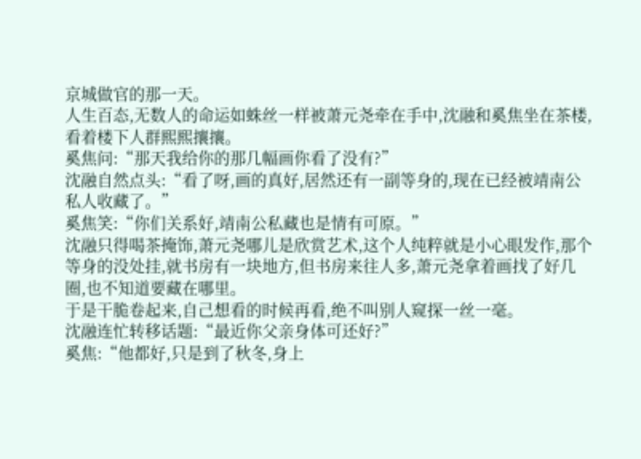京城做官的那一天。
人生百态,无数人的命运如蛛丝一样被萧元尧牵在手中,沈融和奚焦坐在茶楼,看着楼下人群熙熙攘攘。
奚焦问:“那天我给你的那几幅画你看了没有?”
沈融自然点头:“看了呀,画的真好,居然还有一副等身的,现在已经被靖南公私人收藏了。”
奚焦笑:“你们关系好,靖南公私藏也是情有可原。”
沈融只得喝茶掩饰,萧元尧哪儿是欣赏艺术,这个人纯粹就是小心眼发作,那个等身的没处挂,就书房有一块地方,但书房来往人多,萧元尧拿着画找了好几圈,也不知道要藏在哪里。
于是干脆卷起来,自己想看的时候再看,绝不叫别人窥探一丝一毫。
沈融连忙转移话题:“最近你父亲身体可还好?”
奚焦:“他都好,只是到了秋冬,身上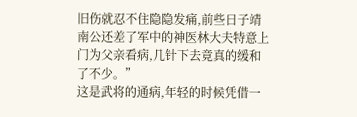旧伤就忍不住隐隐发痛,前些日子靖南公还差了军中的神医林大夫特意上门为父亲看病,几针下去竟真的缓和了不少。”
这是武将的通病,年轻的时候凭借一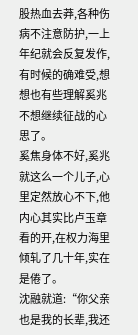股热血去莽,各种伤病不注意防护,一上年纪就会反复发作,有时候的确难受,想想也有些理解奚兆不想继续征战的心思了。
奚焦身体不好,奚兆就这么一个儿子,心里定然放心不下,他内心其实比卢玉章看的开,在权力海里倾轧了几十年,实在是倦了。
沈融就道:“你父亲也是我的长辈,我还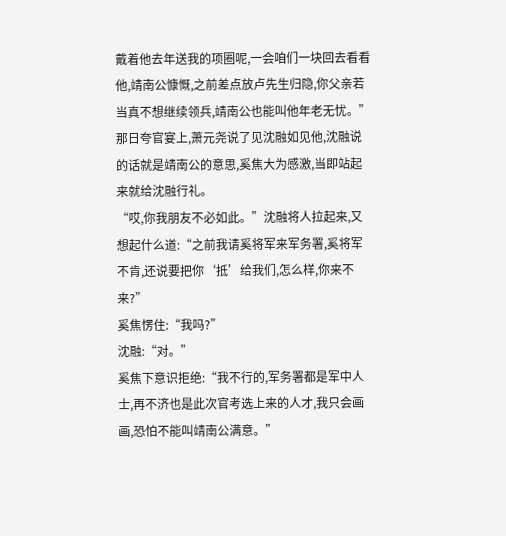戴着他去年送我的项圈呢,一会咱们一块回去看看他,靖南公慷慨,之前差点放卢先生归隐,你父亲若当真不想继续领兵,靖南公也能叫他年老无忧。”
那日夸官宴上,萧元尧说了见沈融如见他,沈融说的话就是靖南公的意思,奚焦大为感激,当即站起来就给沈融行礼。
“哎,你我朋友不必如此。”沈融将人拉起来,又想起什么道:“之前我请奚将军来军务署,奚将军不肯,还说要把你‘抵’给我们,怎么样,你来不来?”
奚焦愣住:“我吗?”
沈融:“对。”
奚焦下意识拒绝:“我不行的,军务署都是军中人士,再不济也是此次官考选上来的人才,我只会画画,恐怕不能叫靖南公满意。”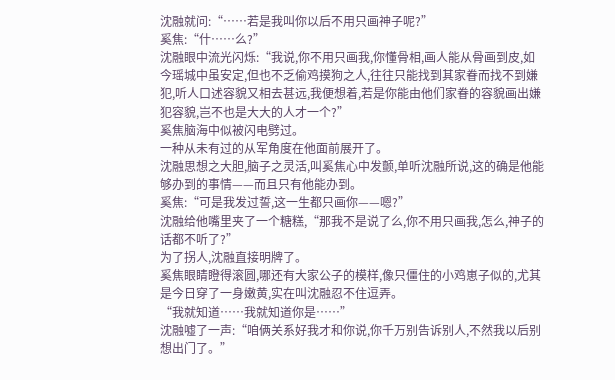沈融就问:“……若是我叫你以后不用只画神子呢?”
奚焦:“什……么?”
沈融眼中流光闪烁:“我说,你不用只画我,你懂骨相,画人能从骨画到皮,如今瑶城中虽安定,但也不乏偷鸡摸狗之人,往往只能找到其家眷而找不到嫌犯,听人口述容貌又相去甚远,我便想着,若是你能由他们家眷的容貌画出嫌犯容貌,岂不也是大大的人才一个?”
奚焦脑海中似被闪电劈过。
一种从未有过的从军角度在他面前展开了。
沈融思想之大胆,脑子之灵活,叫奚焦心中发颤,单听沈融所说,这的确是他能够办到的事情——而且只有他能办到。
奚焦:“可是我发过誓,这一生都只画你——嗯?”
沈融给他嘴里夹了一个糖糕,“那我不是说了么,你不用只画我,怎么,神子的话都不听了?”
为了拐人,沈融直接明牌了。
奚焦眼睛瞪得滚圆,哪还有大家公子的模样,像只僵住的小鸡崽子似的,尤其是今日穿了一身嫩黄,实在叫沈融忍不住逗弄。
“我就知道……我就知道你是……”
沈融嘘了一声:“咱俩关系好我才和你说,你千万别告诉别人,不然我以后别想出门了。”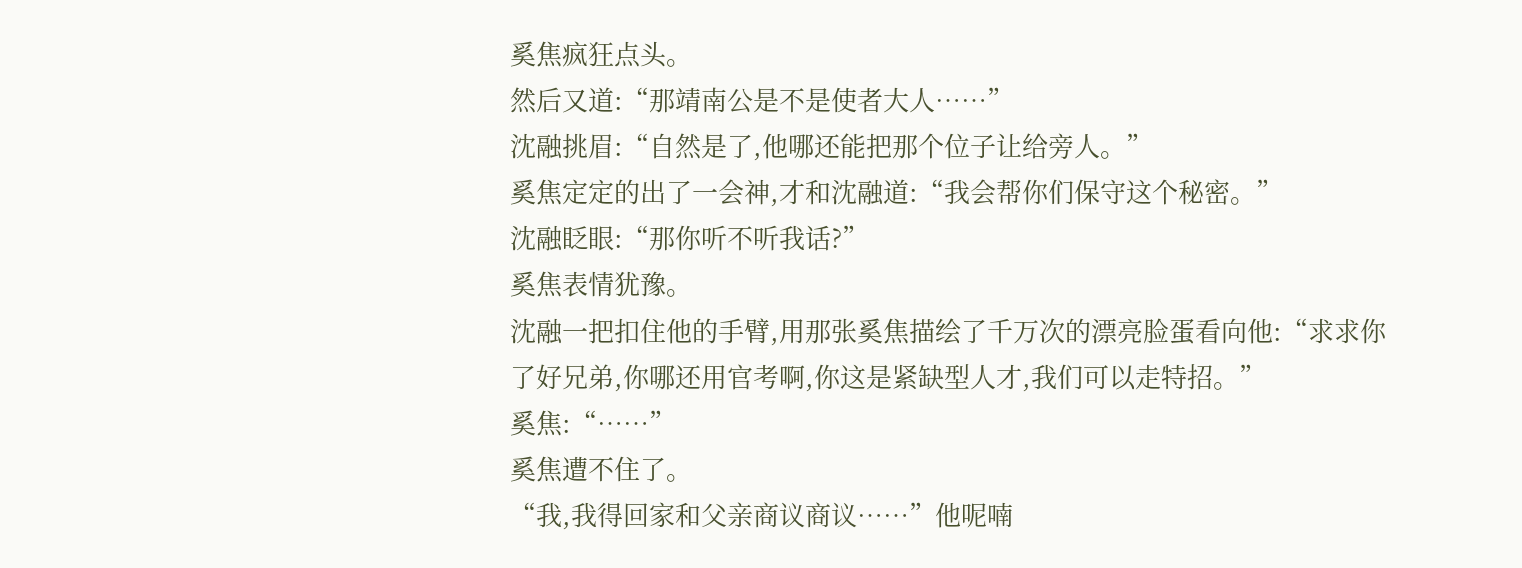奚焦疯狂点头。
然后又道:“那靖南公是不是使者大人……”
沈融挑眉:“自然是了,他哪还能把那个位子让给旁人。”
奚焦定定的出了一会神,才和沈融道:“我会帮你们保守这个秘密。”
沈融眨眼:“那你听不听我话?”
奚焦表情犹豫。
沈融一把扣住他的手臂,用那张奚焦描绘了千万次的漂亮脸蛋看向他:“求求你了好兄弟,你哪还用官考啊,你这是紧缺型人才,我们可以走特招。”
奚焦:“……”
奚焦遭不住了。
“我,我得回家和父亲商议商议……”他呢喃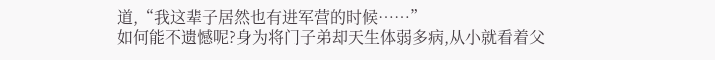道,“我这辈子居然也有进军营的时候……”
如何能不遗憾呢?身为将门子弟却天生体弱多病,从小就看着父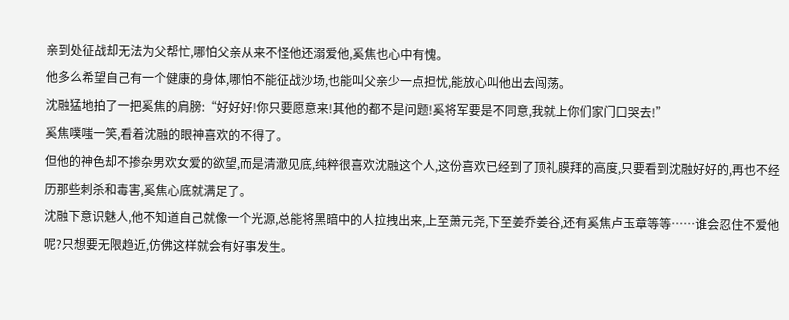亲到处征战却无法为父帮忙,哪怕父亲从来不怪他还溺爱他,奚焦也心中有愧。
他多么希望自己有一个健康的身体,哪怕不能征战沙场,也能叫父亲少一点担忧,能放心叫他出去闯荡。
沈融猛地拍了一把奚焦的肩膀:“好好好!你只要愿意来!其他的都不是问题!奚将军要是不同意,我就上你们家门口哭去!”
奚焦噗嗤一笑,看着沈融的眼神喜欢的不得了。
但他的神色却不掺杂男欢女爱的欲望,而是清澈见底,纯粹很喜欢沈融这个人,这份喜欢已经到了顶礼膜拜的高度,只要看到沈融好好的,再也不经历那些刺杀和毒害,奚焦心底就满足了。
沈融下意识魅人,他不知道自己就像一个光源,总能将黑暗中的人拉拽出来,上至萧元尧,下至姜乔姜谷,还有奚焦卢玉章等等……谁会忍住不爱他呢?只想要无限趋近,仿佛这样就会有好事发生。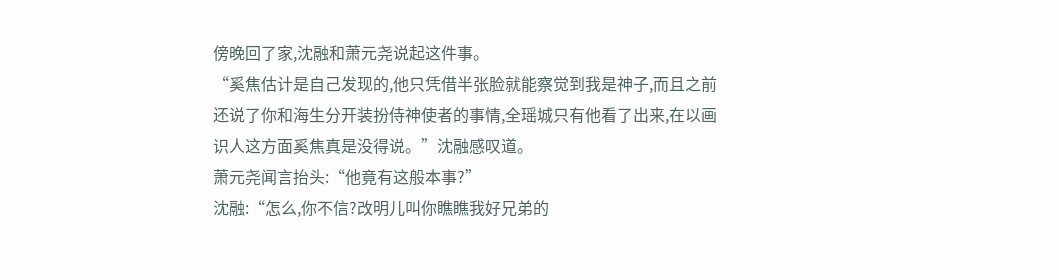傍晚回了家,沈融和萧元尧说起这件事。
“奚焦估计是自己发现的,他只凭借半张脸就能察觉到我是神子,而且之前还说了你和海生分开装扮侍神使者的事情,全瑶城只有他看了出来,在以画识人这方面奚焦真是没得说。”沈融感叹道。
萧元尧闻言抬头:“他竟有这般本事?”
沈融:“怎么,你不信?改明儿叫你瞧瞧我好兄弟的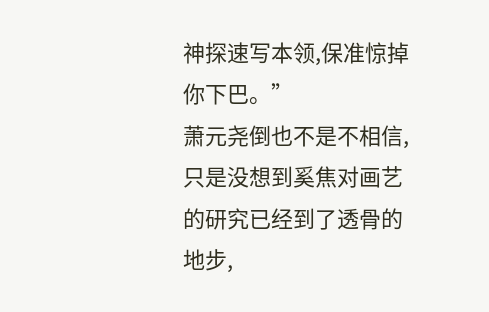神探速写本领,保准惊掉你下巴。”
萧元尧倒也不是不相信,只是没想到奚焦对画艺的研究已经到了透骨的地步,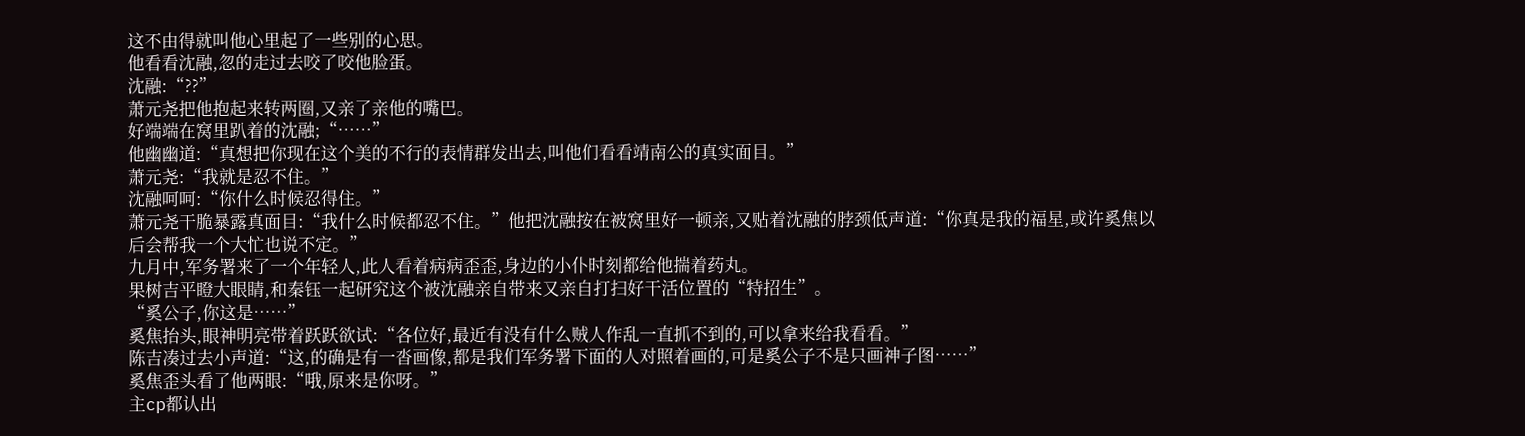这不由得就叫他心里起了一些别的心思。
他看看沈融,忽的走过去咬了咬他脸蛋。
沈融:“??”
萧元尧把他抱起来转两圈,又亲了亲他的嘴巴。
好端端在窝里趴着的沈融;“……”
他幽幽道:“真想把你现在这个美的不行的表情群发出去,叫他们看看靖南公的真实面目。”
萧元尧:“我就是忍不住。”
沈融呵呵:“你什么时候忍得住。”
萧元尧干脆暴露真面目:“我什么时候都忍不住。”他把沈融按在被窝里好一顿亲,又贴着沈融的脖颈低声道:“你真是我的福星,或许奚焦以后会帮我一个大忙也说不定。”
九月中,军务署来了一个年轻人,此人看着病病歪歪,身边的小仆时刻都给他揣着药丸。
果树吉平瞪大眼睛,和秦钰一起研究这个被沈融亲自带来又亲自打扫好干活位置的“特招生”。
“奚公子,你这是……”
奚焦抬头,眼神明亮带着跃跃欲试:“各位好,最近有没有什么贼人作乱一直抓不到的,可以拿来给我看看。”
陈吉凑过去小声道:“这,的确是有一沓画像,都是我们军务署下面的人对照着画的,可是奚公子不是只画神子图……”
奚焦歪头看了他两眼:“哦,原来是你呀。”
主cp都认出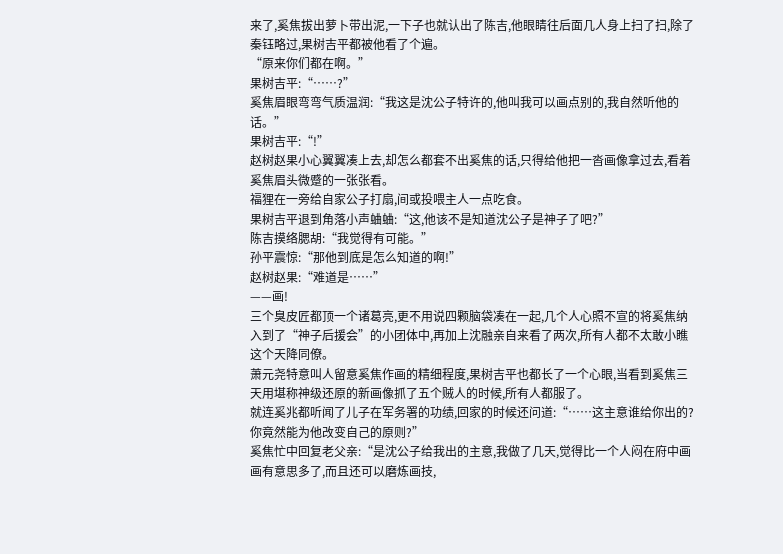来了,奚焦拔出萝卜带出泥,一下子也就认出了陈吉,他眼睛往后面几人身上扫了扫,除了秦钰略过,果树吉平都被他看了个遍。
“原来你们都在啊。”
果树吉平:“……?”
奚焦眉眼弯弯气质温润:“我这是沈公子特许的,他叫我可以画点别的,我自然听他的话。”
果树吉平:“!”
赵树赵果小心翼翼凑上去,却怎么都套不出奚焦的话,只得给他把一沓画像拿过去,看着奚焦眉头微蹙的一张张看。
福狸在一旁给自家公子打扇,间或投喂主人一点吃食。
果树吉平退到角落小声蛐蛐:“这,他该不是知道沈公子是神子了吧?”
陈吉摸络腮胡:“我觉得有可能。”
孙平震惊:“那他到底是怎么知道的啊!”
赵树赵果:“难道是……”
——画!
三个臭皮匠都顶一个诸葛亮,更不用说四颗脑袋凑在一起,几个人心照不宣的将奚焦纳入到了“神子后援会”的小团体中,再加上沈融亲自来看了两次,所有人都不太敢小瞧这个天降同僚。
萧元尧特意叫人留意奚焦作画的精细程度,果树吉平也都长了一个心眼,当看到奚焦三天用堪称神级还原的新画像抓了五个贼人的时候,所有人都服了。
就连奚兆都听闻了儿子在军务署的功绩,回家的时候还问道:“……这主意谁给你出的?你竟然能为他改变自己的原则?”
奚焦忙中回复老父亲:“是沈公子给我出的主意,我做了几天,觉得比一个人闷在府中画画有意思多了,而且还可以磨炼画技,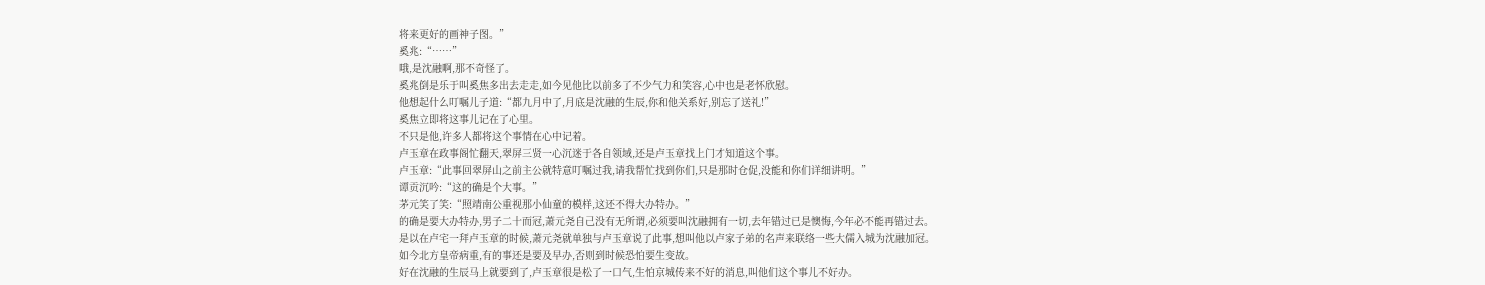将来更好的画神子图。”
奚兆:“……”
哦,是沈融啊,那不奇怪了。
奚兆倒是乐于叫奚焦多出去走走,如今见他比以前多了不少气力和笑容,心中也是老怀欣慰。
他想起什么叮嘱儿子道:“都九月中了,月底是沈融的生辰,你和他关系好,别忘了送礼!”
奚焦立即将这事儿记在了心里。
不只是他,许多人都将这个事情在心中记着。
卢玉章在政事阁忙翻天,翠屏三贤一心沉迷于各自领域,还是卢玉章找上门才知道这个事。
卢玉章:“此事回翠屏山之前主公就特意叮嘱过我,请我帮忙找到你们,只是那时仓促,没能和你们详细讲明。”
谭贡沉吟:“这的确是个大事。”
茅元笑了笑:“照靖南公重视那小仙童的模样,这还不得大办特办。”
的确是要大办特办,男子二十而冠,萧元尧自己没有无所谓,必须要叫沈融拥有一切,去年错过已是懊悔,今年必不能再错过去。
是以在卢宅一拜卢玉章的时候,萧元尧就单独与卢玉章说了此事,想叫他以卢家子弟的名声来联络一些大儒入城为沈融加冠。
如今北方皇帝病重,有的事还是要及早办,否则到时候恐怕要生变故。
好在沈融的生辰马上就要到了,卢玉章很是松了一口气,生怕京城传来不好的消息,叫他们这个事儿不好办。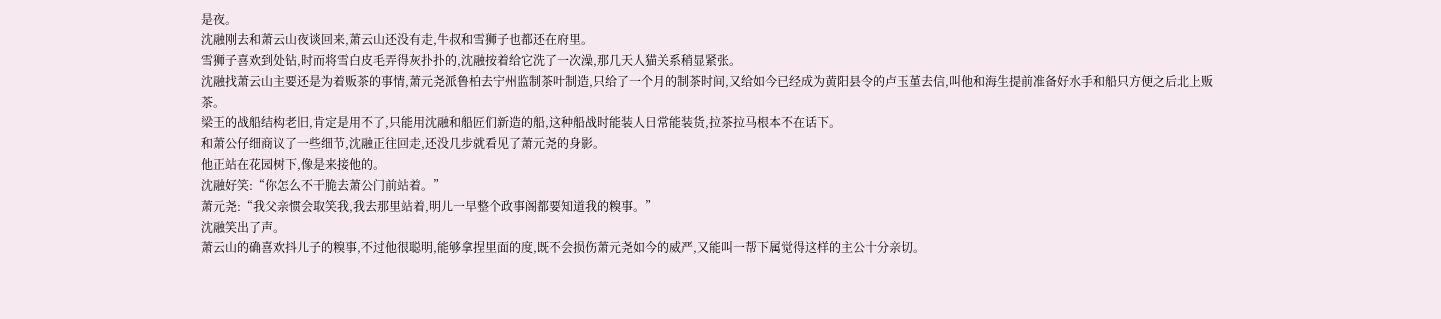是夜。
沈融刚去和萧云山夜谈回来,萧云山还没有走,牛叔和雪狮子也都还在府里。
雪狮子喜欢到处钻,时而将雪白皮毛弄得灰扑扑的,沈融按着给它洗了一次澡,那几天人猫关系稍显紧张。
沈融找萧云山主要还是为着贩茶的事情,萧元尧派鲁柏去宁州监制茶叶制造,只给了一个月的制茶时间,又给如今已经成为黄阳县令的卢玉堇去信,叫他和海生提前准备好水手和船只方便之后北上贩茶。
梁王的战船结构老旧,肯定是用不了,只能用沈融和船匠们新造的船,这种船战时能装人日常能装货,拉茶拉马根本不在话下。
和萧公仔细商议了一些细节,沈融正往回走,还没几步就看见了萧元尧的身影。
他正站在花园树下,像是来接他的。
沈融好笑:“你怎么不干脆去萧公门前站着。”
萧元尧:“我父亲惯会取笑我,我去那里站着,明儿一早整个政事阁都要知道我的糗事。”
沈融笑出了声。
萧云山的确喜欢抖儿子的糗事,不过他很聪明,能够拿捏里面的度,既不会损伤萧元尧如今的威严,又能叫一帮下属觉得这样的主公十分亲切。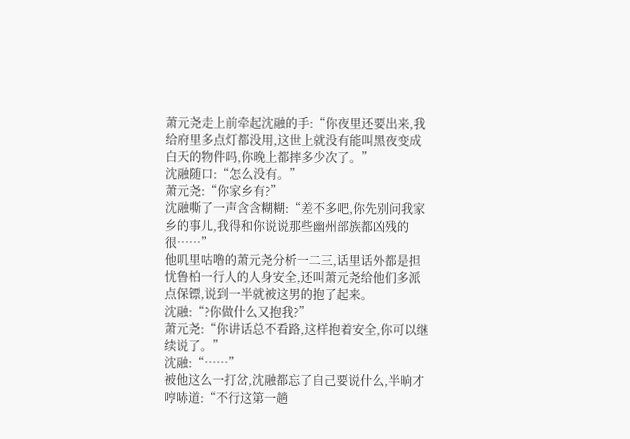萧元尧走上前牵起沈融的手:“你夜里还要出来,我给府里多点灯都没用,这世上就没有能叫黑夜变成白天的物件吗,你晚上都摔多少次了。”
沈融随口:“怎么没有。”
萧元尧:“你家乡有?”
沈融嘶了一声含含糊糊:“差不多吧,你先别问我家乡的事儿,我得和你说说那些幽州部族都凶残的很……”
他叽里咕噜的萧元尧分析一二三,话里话外都是担忧鲁柏一行人的人身安全,还叫萧元尧给他们多派点保镖,说到一半就被这男的抱了起来。
沈融:“?你做什么又抱我?”
萧元尧:“你讲话总不看路,这样抱着安全,你可以继续说了。”
沈融:“……”
被他这么一打岔,沈融都忘了自己要说什么,半晌才哼哧道:“不行这第一趟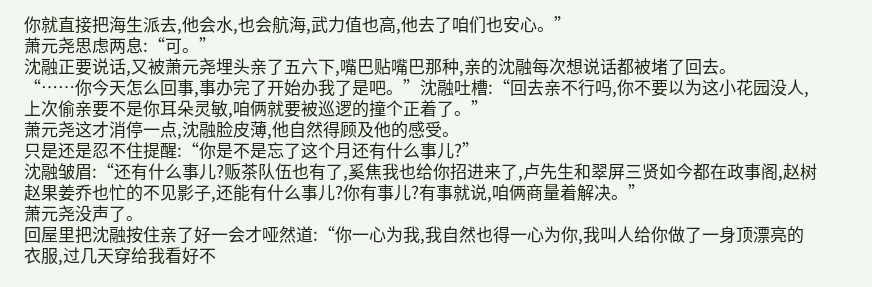你就直接把海生派去,他会水,也会航海,武力值也高,他去了咱们也安心。”
萧元尧思虑两息:“可。”
沈融正要说话,又被萧元尧埋头亲了五六下,嘴巴贴嘴巴那种,亲的沈融每次想说话都被堵了回去。
“……你今天怎么回事,事办完了开始办我了是吧。”沈融吐槽:“回去亲不行吗,你不要以为这小花园没人,上次偷亲要不是你耳朵灵敏,咱俩就要被巡逻的撞个正着了。”
萧元尧这才消停一点,沈融脸皮薄,他自然得顾及他的感受。
只是还是忍不住提醒:“你是不是忘了这个月还有什么事儿?”
沈融皱眉:“还有什么事儿?贩茶队伍也有了,奚焦我也给你招进来了,卢先生和翠屏三贤如今都在政事阁,赵树赵果姜乔也忙的不见影子,还能有什么事儿?你有事儿?有事就说,咱俩商量着解决。”
萧元尧没声了。
回屋里把沈融按住亲了好一会才哑然道:“你一心为我,我自然也得一心为你,我叫人给你做了一身顶漂亮的衣服,过几天穿给我看好不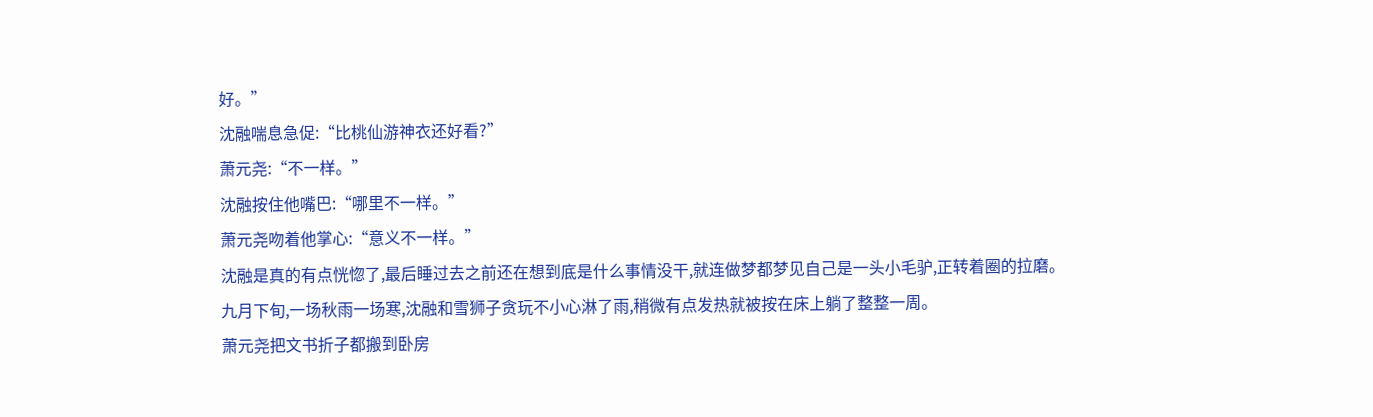好。”
沈融喘息急促:“比桃仙游神衣还好看?”
萧元尧:“不一样。”
沈融按住他嘴巴:“哪里不一样。”
萧元尧吻着他掌心:“意义不一样。”
沈融是真的有点恍惚了,最后睡过去之前还在想到底是什么事情没干,就连做梦都梦见自己是一头小毛驴,正转着圈的拉磨。
九月下旬,一场秋雨一场寒,沈融和雪狮子贪玩不小心淋了雨,稍微有点发热就被按在床上躺了整整一周。
萧元尧把文书折子都搬到卧房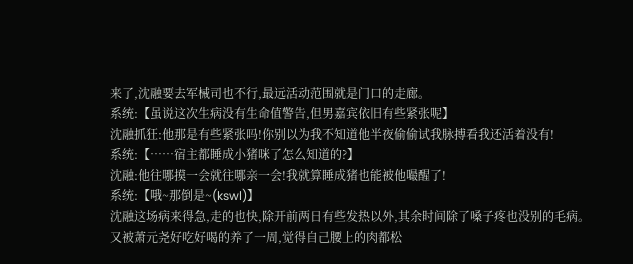来了,沈融要去军械司也不行,最远活动范围就是门口的走廊。
系统:【虽说这次生病没有生命值警告,但男嘉宾依旧有些紧张呢】
沈融抓狂:他那是有些紧张吗!你别以为我不知道他半夜偷偷试我脉搏看我还活着没有!
系统:【……宿主都睡成小猪咪了怎么知道的?】
沈融:他往哪摸一会就往哪亲一会!我就算睡成猪也能被他嘬醒了!
系统:【哦~那倒是~(kswl)】
沈融这场病来得急,走的也快,除开前两日有些发热以外,其余时间除了嗓子疼也没别的毛病。
又被萧元尧好吃好喝的养了一周,觉得自己腰上的肉都松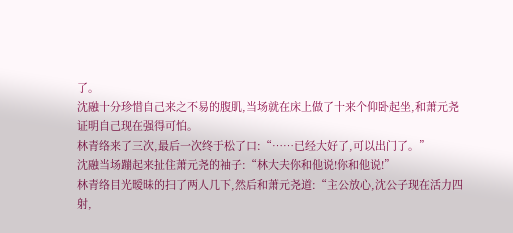了。
沈融十分珍惜自己来之不易的腹肌,当场就在床上做了十来个仰卧起坐,和萧元尧证明自己现在强得可怕。
林青络来了三次,最后一次终于松了口:“……已经大好了,可以出门了。”
沈融当场蹦起来扯住萧元尧的袖子:“林大夫你和他说!你和他说!”
林青络目光暧昧的扫了两人几下,然后和萧元尧道:“主公放心,沈公子现在活力四射,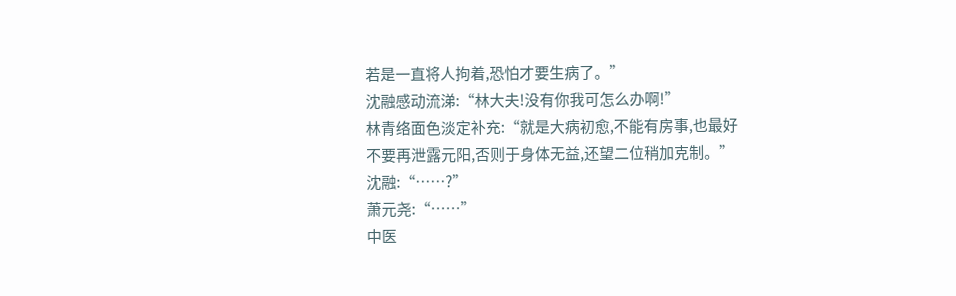若是一直将人拘着,恐怕才要生病了。”
沈融感动流涕:“林大夫!没有你我可怎么办啊!”
林青络面色淡定补充:“就是大病初愈,不能有房事,也最好不要再泄露元阳,否则于身体无益,还望二位稍加克制。”
沈融:“……?”
萧元尧:“……”
中医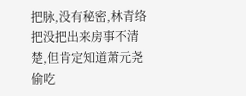把脉,没有秘密,林青络把没把出来房事不清楚,但肯定知道萧元尧偷吃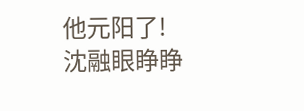他元阳了!
沈融眼睁睁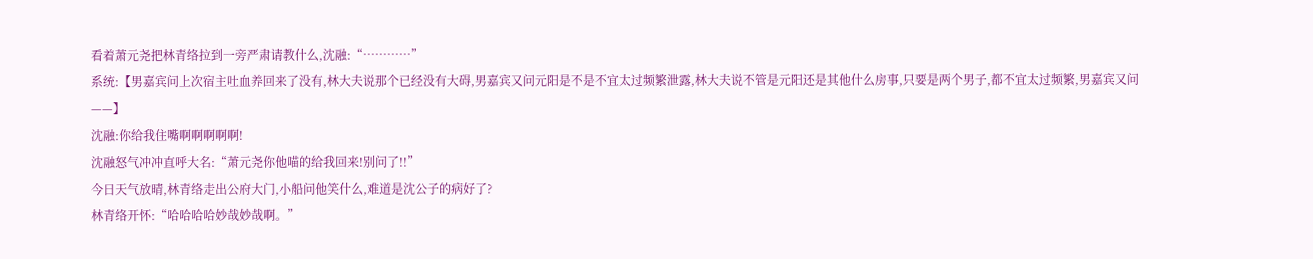看着萧元尧把林青络拉到一旁严肃请教什么,沈融:“…………”
系统:【男嘉宾问上次宿主吐血养回来了没有,林大夫说那个已经没有大碍,男嘉宾又问元阳是不是不宜太过频繁泄露,林大夫说不管是元阳还是其他什么房事,只要是两个男子,都不宜太过频繁,男嘉宾又问——】
沈融:你给我住嘴啊啊啊啊啊!
沈融怒气冲冲直呼大名:“萧元尧你他喵的给我回来!别问了!!”
今日天气放晴,林青络走出公府大门,小船问他笑什么,难道是沈公子的病好了?
林青络开怀:“哈哈哈哈妙哉妙哉啊。”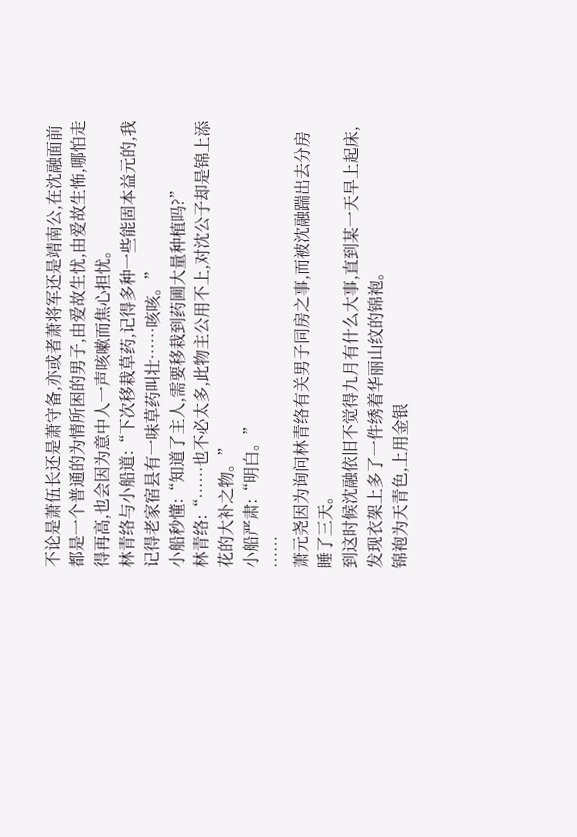不论是萧伍长还是萧守备,亦或者萧将军还是靖南公,在沈融面前都是一个普通的为情所困的男子,由爱故生忧,由爱故生怖,哪怕走得再高,也会因为意中人一声咳嗽而焦心担忧。
林青络与小船道:“下次移栽草药,记得多种一些能固本益元的,我记得老家宿县有一味草药叫壮……咳咳。”
小船秒懂:“知道了主人,需要移栽到药圃大量种植吗?”
林青络:“……也不必太多,此物主公用不上,对沈公子却是锦上添花的大补之物。”
小船严肃:“明白。”
……
萧元尧因为询问林青络有关男子同房之事,而被沈融踹出去分房睡了三天。
到这时候沈融依旧不觉得九月有什么大事,直到某一天早上起床,发现衣架上多了一件绣着华丽山纹的锦袍。
锦袍为天青色,上用金银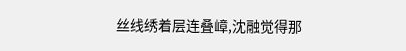丝线绣着层连叠嶂,沈融觉得那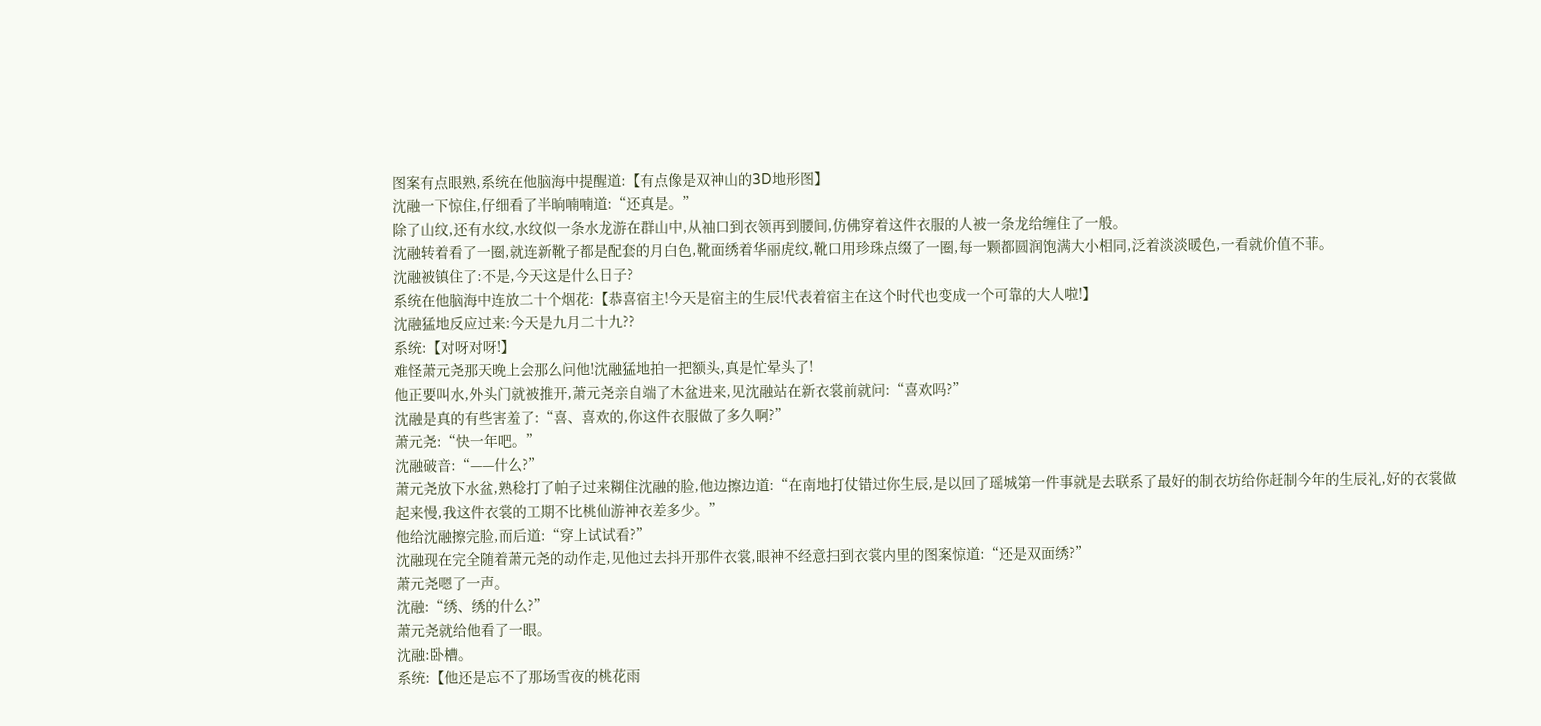图案有点眼熟,系统在他脑海中提醒道:【有点像是双神山的3D地形图】
沈融一下惊住,仔细看了半晌喃喃道:“还真是。”
除了山纹,还有水纹,水纹似一条水龙游在群山中,从袖口到衣领再到腰间,仿佛穿着这件衣服的人被一条龙给缠住了一般。
沈融转着看了一圈,就连新靴子都是配套的月白色,靴面绣着华丽虎纹,靴口用珍珠点缀了一圈,每一颗都圆润饱满大小相同,泛着淡淡暖色,一看就价值不菲。
沈融被镇住了:不是,今天这是什么日子?
系统在他脑海中连放二十个烟花:【恭喜宿主!今天是宿主的生辰!代表着宿主在这个时代也变成一个可靠的大人啦!】
沈融猛地反应过来:今天是九月二十九??
系统:【对呀对呀!】
难怪萧元尧那天晚上会那么问他!沈融猛地拍一把额头,真是忙晕头了!
他正要叫水,外头门就被推开,萧元尧亲自端了木盆进来,见沈融站在新衣裳前就问:“喜欢吗?”
沈融是真的有些害羞了:“喜、喜欢的,你这件衣服做了多久啊?”
萧元尧:“快一年吧。”
沈融破音:“——什么?”
萧元尧放下水盆,熟稔打了帕子过来糊住沈融的脸,他边擦边道:“在南地打仗错过你生辰,是以回了瑶城第一件事就是去联系了最好的制衣坊给你赶制今年的生辰礼,好的衣裳做起来慢,我这件衣裳的工期不比桃仙游神衣差多少。”
他给沈融擦完脸,而后道:“穿上试试看?”
沈融现在完全随着萧元尧的动作走,见他过去抖开那件衣裳,眼神不经意扫到衣裳内里的图案惊道:“还是双面绣?”
萧元尧嗯了一声。
沈融:“绣、绣的什么?”
萧元尧就给他看了一眼。
沈融:卧槽。
系统:【他还是忘不了那场雪夜的桃花雨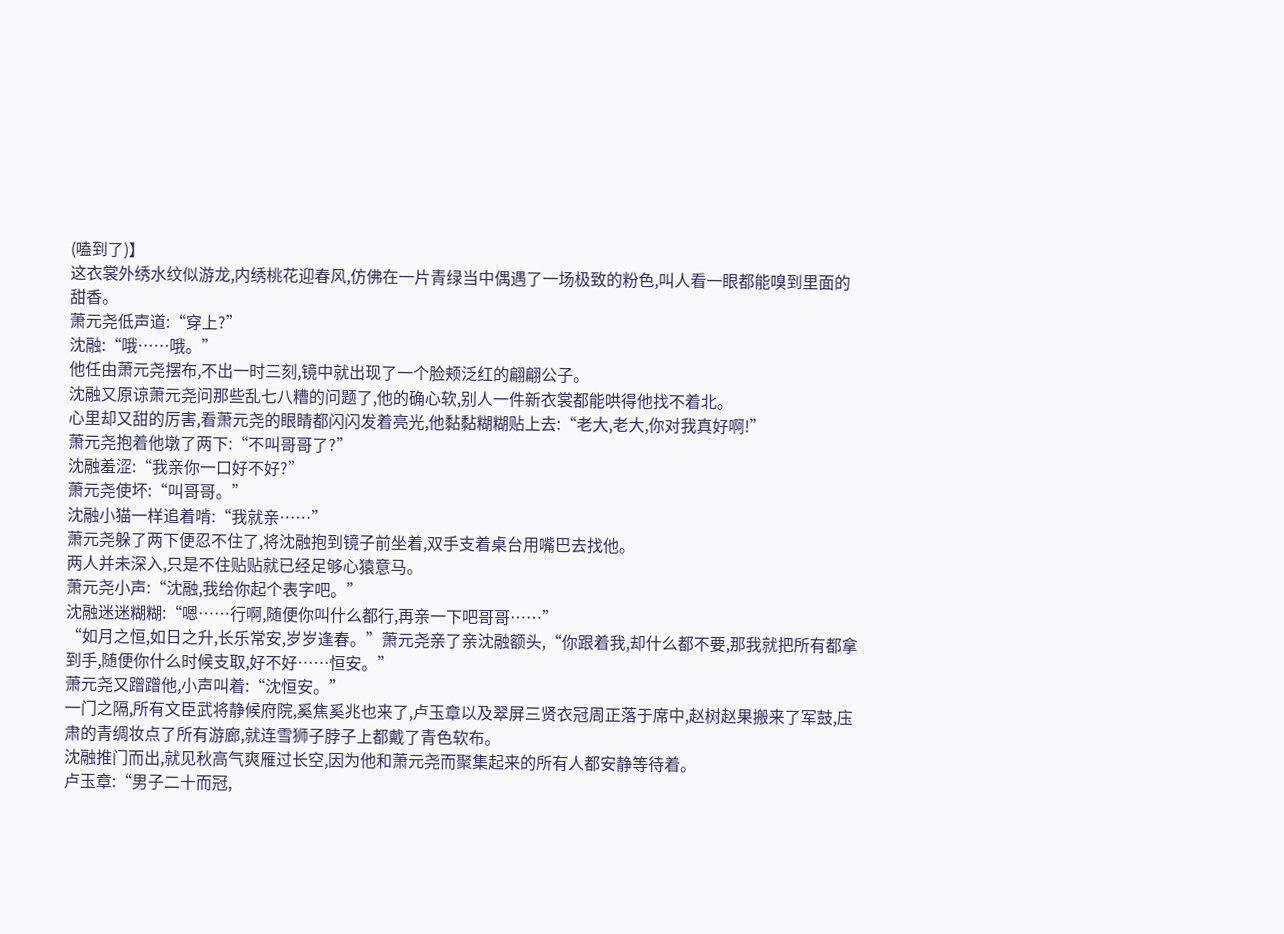(嗑到了)】
这衣裳外绣水纹似游龙,内绣桃花迎春风,仿佛在一片青绿当中偶遇了一场极致的粉色,叫人看一眼都能嗅到里面的甜香。
萧元尧低声道:“穿上?”
沈融:“哦……哦。”
他任由萧元尧摆布,不出一时三刻,镜中就出现了一个脸颊泛红的翩翩公子。
沈融又原谅萧元尧问那些乱七八糟的问题了,他的确心软,别人一件新衣裳都能哄得他找不着北。
心里却又甜的厉害,看萧元尧的眼睛都闪闪发着亮光,他黏黏糊糊贴上去:“老大,老大,你对我真好啊!”
萧元尧抱着他墩了两下:“不叫哥哥了?”
沈融羞涩:“我亲你一口好不好?”
萧元尧使坏:“叫哥哥。”
沈融小猫一样追着啃:“我就亲……”
萧元尧躲了两下便忍不住了,将沈融抱到镜子前坐着,双手支着桌台用嘴巴去找他。
两人并未深入,只是不住贴贴就已经足够心猿意马。
萧元尧小声:“沈融,我给你起个表字吧。”
沈融迷迷糊糊:“嗯……行啊,随便你叫什么都行,再亲一下吧哥哥……”
“如月之恒,如日之升,长乐常安,岁岁逢春。”萧元尧亲了亲沈融额头,“你跟着我,却什么都不要,那我就把所有都拿到手,随便你什么时候支取,好不好……恒安。”
萧元尧又蹭蹭他,小声叫着:“沈恒安。”
一门之隔,所有文臣武将静候府院,奚焦奚兆也来了,卢玉章以及翠屏三贤衣冠周正落于席中,赵树赵果搬来了军鼓,庒肃的青绸妆点了所有游廊,就连雪狮子脖子上都戴了青色软布。
沈融推门而出,就见秋高气爽雁过长空,因为他和萧元尧而聚集起来的所有人都安静等待着。
卢玉章:“男子二十而冠,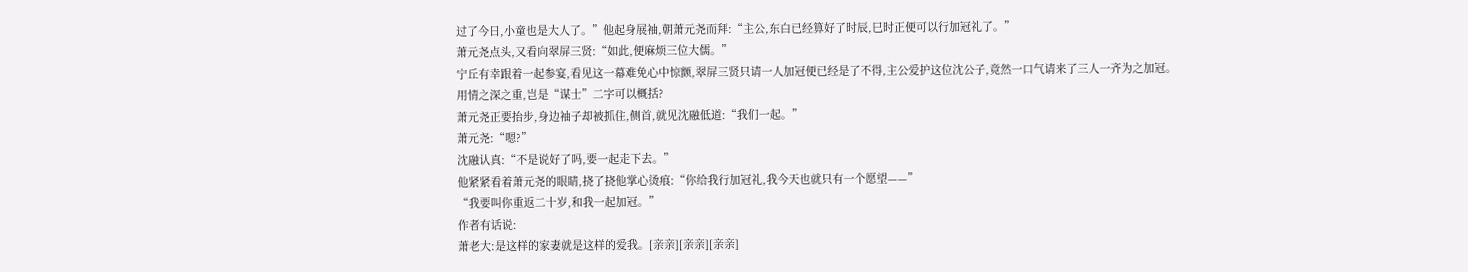过了今日,小童也是大人了。”他起身展袖,朝萧元尧而拜:“主公,东白已经算好了时辰,巳时正便可以行加冠礼了。”
萧元尧点头,又看向翠屏三贤:“如此,便麻烦三位大儒。”
宁丘有幸跟着一起参宴,看见这一幕难免心中惊颤,翠屏三贤只请一人加冠便已经是了不得,主公爱护这位沈公子,竟然一口气请来了三人一齐为之加冠。
用情之深之重,岂是“谋士”二字可以概括?
萧元尧正要抬步,身边袖子却被抓住,侧首,就见沈融低道:“我们一起。”
萧元尧:“嗯?”
沈融认真:“不是说好了吗,要一起走下去。”
他紧紧看着萧元尧的眼睛,挠了挠他掌心烫痕:“你给我行加冠礼,我今天也就只有一个愿望——”
“我要叫你重返二十岁,和我一起加冠。”
作者有话说:
萧老大:是这样的家妻就是这样的爱我。[亲亲][亲亲][亲亲]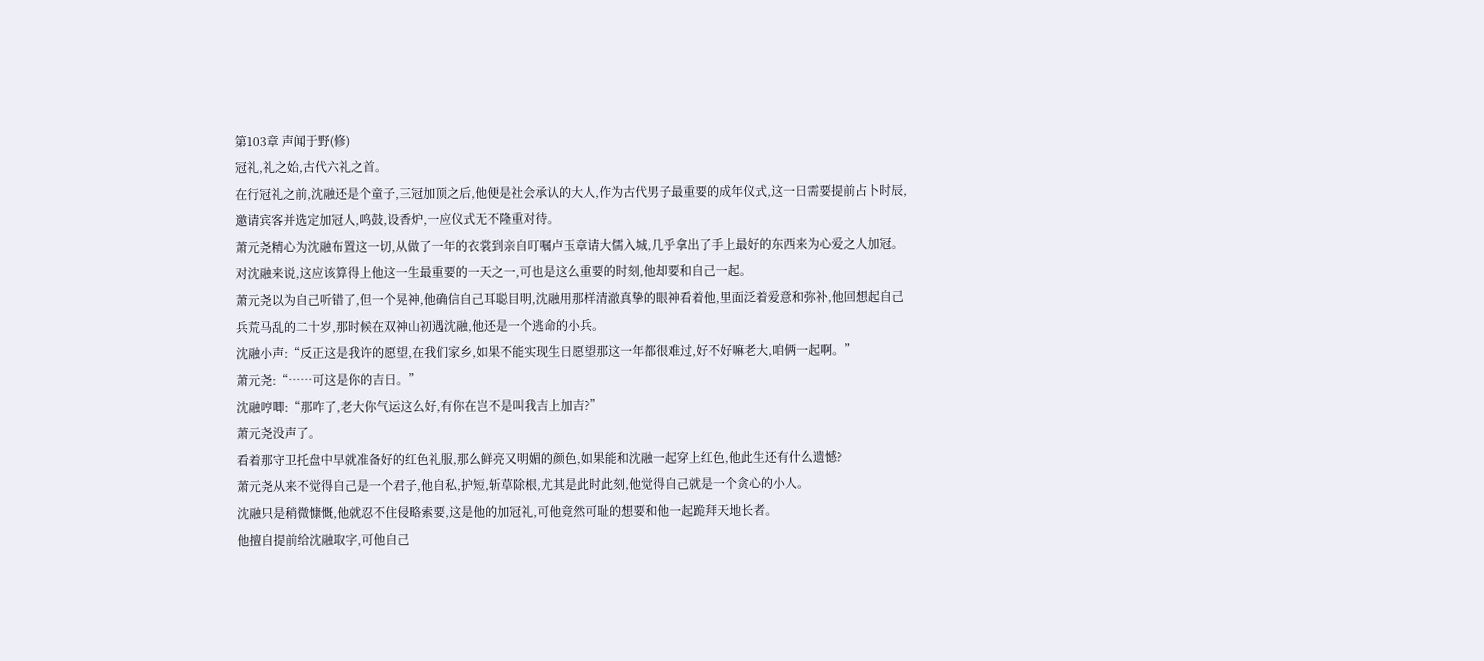第103章 声闻于野(修)
冠礼,礼之始,古代六礼之首。
在行冠礼之前,沈融还是个童子,三冠加顶之后,他便是社会承认的大人,作为古代男子最重要的成年仪式,这一日需要提前占卜时辰,邀请宾客并选定加冠人,鸣鼓,设香炉,一应仪式无不隆重对待。
萧元尧精心为沈融布置这一切,从做了一年的衣裳到亲自叮嘱卢玉章请大儒入城,几乎拿出了手上最好的东西来为心爱之人加冠。
对沈融来说,这应该算得上他这一生最重要的一天之一,可也是这么重要的时刻,他却要和自己一起。
萧元尧以为自己听错了,但一个晃神,他确信自己耳聪目明,沈融用那样清澈真挚的眼神看着他,里面泛着爱意和弥补,他回想起自己兵荒马乱的二十岁,那时候在双神山初遇沈融,他还是一个逃命的小兵。
沈融小声:“反正这是我许的愿望,在我们家乡,如果不能实现生日愿望那这一年都很难过,好不好嘛老大,咱俩一起啊。”
萧元尧:“……可这是你的吉日。”
沈融哼唧:“那咋了,老大你气运这么好,有你在岂不是叫我吉上加吉?”
萧元尧没声了。
看着那守卫托盘中早就准备好的红色礼服,那么鲜亮又明媚的颜色,如果能和沈融一起穿上红色,他此生还有什么遗憾?
萧元尧从来不觉得自己是一个君子,他自私,护短,斩草除根,尤其是此时此刻,他觉得自己就是一个贪心的小人。
沈融只是稍微慷慨,他就忍不住侵略索要,这是他的加冠礼,可他竟然可耻的想要和他一起跪拜天地长者。
他擅自提前给沈融取字,可他自己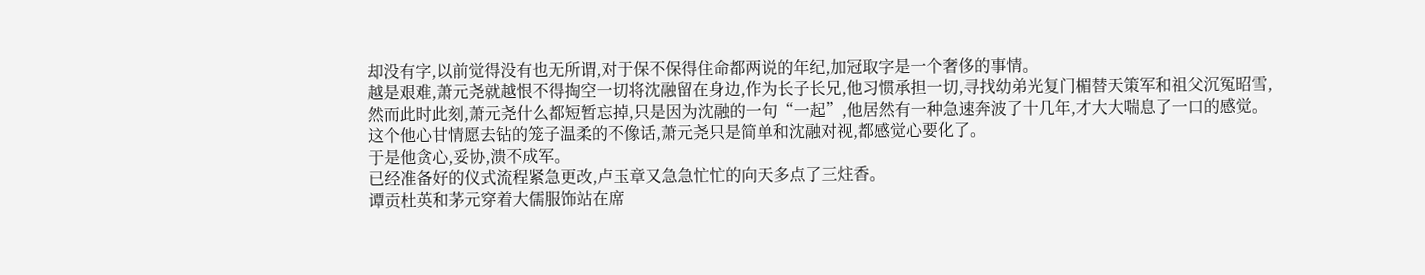却没有字,以前觉得没有也无所谓,对于保不保得住命都两说的年纪,加冠取字是一个奢侈的事情。
越是艰难,萧元尧就越恨不得掏空一切将沈融留在身边,作为长子长兄,他习惯承担一切,寻找幼弟光复门楣替天策军和祖父沉冤昭雪,然而此时此刻,萧元尧什么都短暂忘掉,只是因为沈融的一句“一起”,他居然有一种急速奔波了十几年,才大大喘息了一口的感觉。
这个他心甘情愿去钻的笼子温柔的不像话,萧元尧只是简单和沈融对视,都感觉心要化了。
于是他贪心,妥协,溃不成军。
已经准备好的仪式流程紧急更改,卢玉章又急急忙忙的向天多点了三炷香。
谭贡杜英和茅元穿着大儒服饰站在席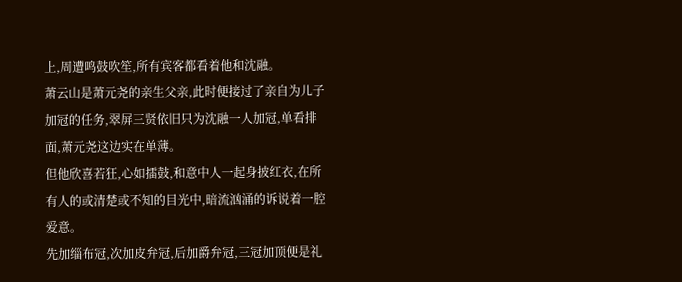上,周遭鸣鼓吹笙,所有宾客都看着他和沈融。
萧云山是萧元尧的亲生父亲,此时便接过了亲自为儿子加冠的任务,翠屏三贤依旧只为沈融一人加冠,单看排面,萧元尧这边实在单薄。
但他欣喜若狂,心如擂鼓,和意中人一起身披红衣,在所有人的或清楚或不知的目光中,暗流汹涌的诉说着一腔爱意。
先加缁布冠,次加皮弁冠,后加爵弁冠,三冠加顶便是礼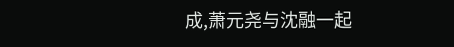成,萧元尧与沈融一起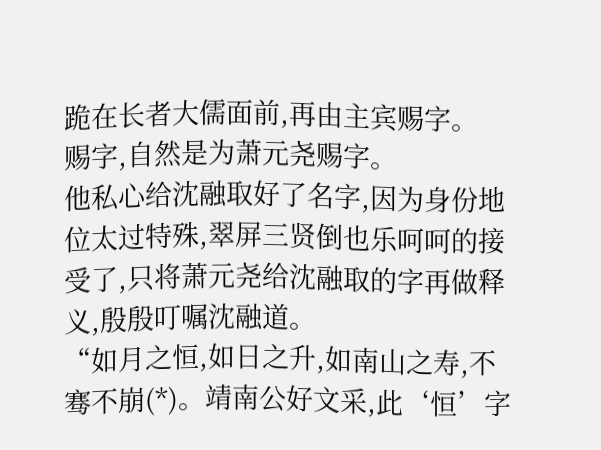跪在长者大儒面前,再由主宾赐字。
赐字,自然是为萧元尧赐字。
他私心给沈融取好了名字,因为身份地位太过特殊,翠屏三贤倒也乐呵呵的接受了,只将萧元尧给沈融取的字再做释义,殷殷叮嘱沈融道。
“如月之恒,如日之升,如南山之寿,不骞不崩(*)。靖南公好文采,此‘恒’字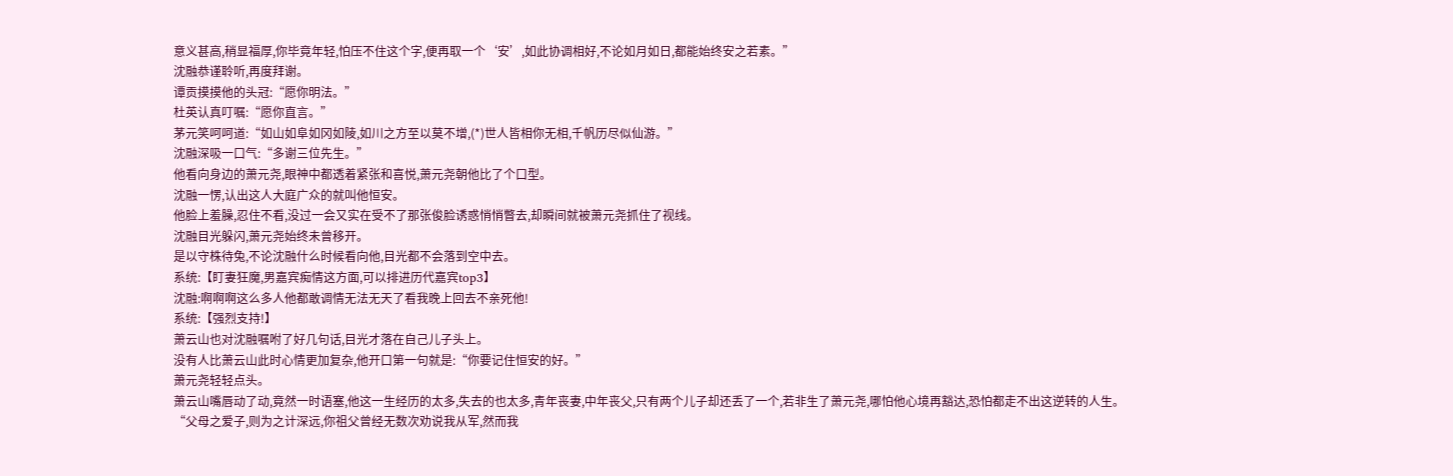意义甚高,稍显福厚,你毕竟年轻,怕压不住这个字,便再取一个‘安’,如此协调相好,不论如月如日,都能始终安之若素。”
沈融恭谨聆听,再度拜谢。
谭贡摸摸他的头冠:“愿你明法。”
杜英认真叮嘱:“愿你直言。”
茅元笑呵呵道:“如山如阜如冈如陵,如川之方至以莫不增,(*)世人皆相你无相,千帆历尽似仙游。”
沈融深吸一口气:“多谢三位先生。”
他看向身边的萧元尧,眼神中都透着紧张和喜悦,萧元尧朝他比了个口型。
沈融一愣,认出这人大庭广众的就叫他恒安。
他脸上羞臊,忍住不看,没过一会又实在受不了那张俊脸诱惑悄悄瞥去,却瞬间就被萧元尧抓住了视线。
沈融目光躲闪,萧元尧始终未曾移开。
是以守株待兔,不论沈融什么时候看向他,目光都不会落到空中去。
系统:【盯妻狂魔,男嘉宾痴情这方面,可以排进历代嘉宾top3】
沈融:啊啊啊这么多人他都敢调情无法无天了看我晚上回去不亲死他!
系统:【强烈支持!】
萧云山也对沈融嘱咐了好几句话,目光才落在自己儿子头上。
没有人比萧云山此时心情更加复杂,他开口第一句就是:“你要记住恒安的好。”
萧元尧轻轻点头。
萧云山嘴唇动了动,竟然一时语塞,他这一生经历的太多,失去的也太多,青年丧妻,中年丧父,只有两个儿子却还丢了一个,若非生了萧元尧,哪怕他心境再豁达,恐怕都走不出这逆转的人生。
“父母之爱子,则为之计深远,你祖父曾经无数次劝说我从军,然而我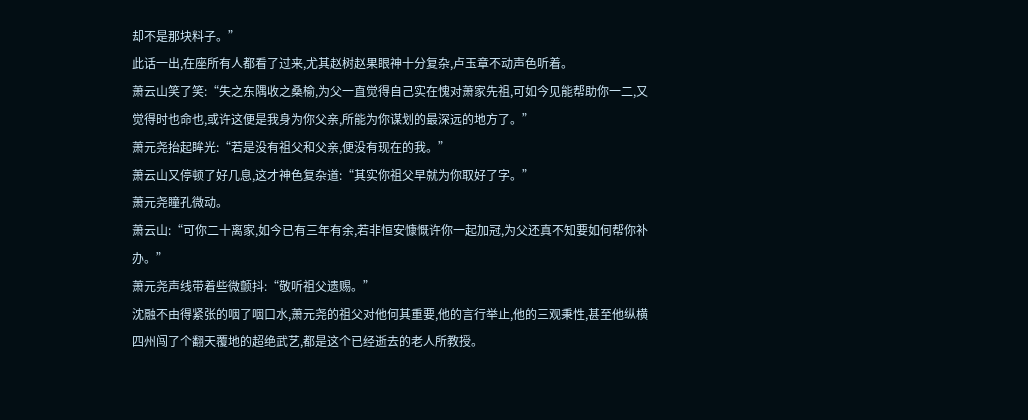却不是那块料子。”
此话一出,在座所有人都看了过来,尤其赵树赵果眼神十分复杂,卢玉章不动声色听着。
萧云山笑了笑:“失之东隅收之桑榆,为父一直觉得自己实在愧对萧家先祖,可如今见能帮助你一二,又觉得时也命也,或许这便是我身为你父亲,所能为你谋划的最深远的地方了。”
萧元尧抬起眸光:“若是没有祖父和父亲,便没有现在的我。”
萧云山又停顿了好几息,这才神色复杂道:“其实你祖父早就为你取好了字。”
萧元尧瞳孔微动。
萧云山:“可你二十离家,如今已有三年有余,若非恒安慷慨许你一起加冠,为父还真不知要如何帮你补办。”
萧元尧声线带着些微颤抖:“敬听祖父遗赐。”
沈融不由得紧张的咽了咽口水,萧元尧的祖父对他何其重要,他的言行举止,他的三观秉性,甚至他纵横四州闯了个翻天覆地的超绝武艺,都是这个已经逝去的老人所教授。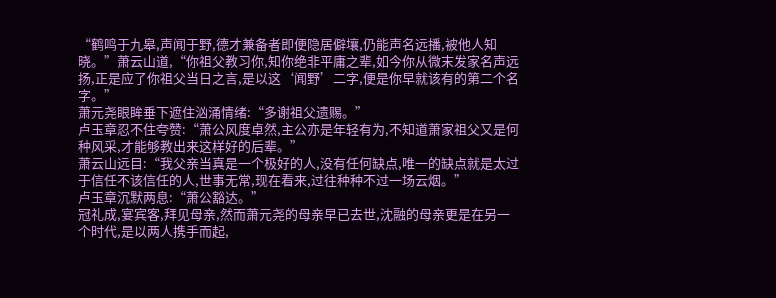“鹤鸣于九皋,声闻于野,德才兼备者即便隐居僻壤,仍能声名远播,被他人知晓。”萧云山道,“你祖父教习你,知你绝非平庸之辈,如今你从微末发家名声远扬,正是应了你祖父当日之言,是以这‘闻野’二字,便是你早就该有的第二个名字。”
萧元尧眼眸垂下遮住汹涌情绪:“多谢祖父遗赐。”
卢玉章忍不住夸赞:“萧公风度卓然,主公亦是年轻有为,不知道萧家祖父又是何种风采,才能够教出来这样好的后辈。”
萧云山远目:“我父亲当真是一个极好的人,没有任何缺点,唯一的缺点就是太过于信任不该信任的人,世事无常,现在看来,过往种种不过一场云烟。”
卢玉章沉默两息:“萧公豁达。”
冠礼成,宴宾客,拜见母亲,然而萧元尧的母亲早已去世,沈融的母亲更是在另一个时代,是以两人携手而起,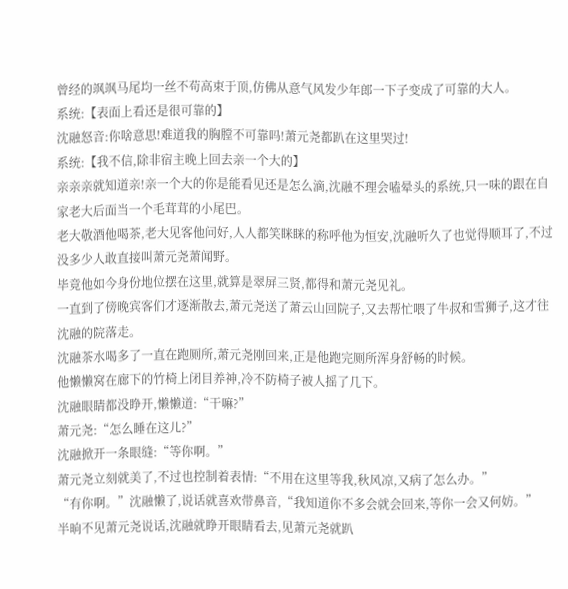曾经的飒飒马尾均一丝不苟高束于顶,仿佛从意气风发少年郎一下子变成了可靠的大人。
系统:【表面上看还是很可靠的】
沈融怒音:你啥意思!难道我的胸膛不可靠吗!萧元尧都趴在这里哭过!
系统:【我不信,除非宿主晚上回去亲一个大的】
亲亲亲就知道亲!亲一个大的你是能看见还是怎么滴,沈融不理会嗑晕头的系统,只一味的跟在自家老大后面当一个毛茸茸的小尾巴。
老大敬酒他喝茶,老大见客他问好,人人都笑眯眯的称呼他为恒安,沈融听久了也觉得顺耳了,不过没多少人敢直接叫萧元尧萧闻野。
毕竟他如今身份地位摆在这里,就算是翠屏三贤,都得和萧元尧见礼。
一直到了傍晚宾客们才逐渐散去,萧元尧送了萧云山回院子,又去帮忙喂了牛叔和雪狮子,这才往沈融的院落走。
沈融茶水喝多了一直在跑厕所,萧元尧刚回来,正是他跑完厕所浑身舒畅的时候。
他懒懒窝在廊下的竹椅上闭目养神,冷不防椅子被人摇了几下。
沈融眼睛都没睁开,懒懒道:“干嘛?”
萧元尧:“怎么睡在这儿?”
沈融掀开一条眼缝:“等你啊。”
萧元尧立刻就美了,不过也控制着表情:“不用在这里等我,秋风凉,又病了怎么办。”
“有你啊。”沈融懒了,说话就喜欢带鼻音,“我知道你不多会就会回来,等你一会又何妨。”
半晌不见萧元尧说话,沈融就睁开眼睛看去,见萧元尧就趴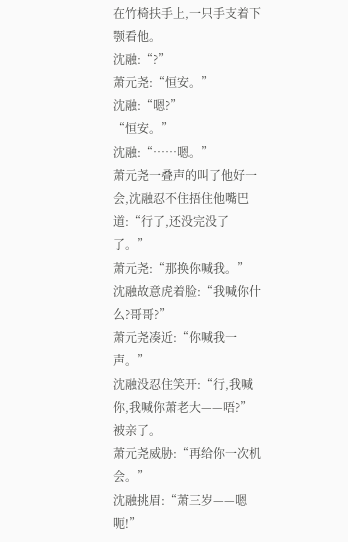在竹椅扶手上,一只手支着下颚看他。
沈融:“?”
萧元尧:“恒安。”
沈融:“嗯?”
“恒安。”
沈融:“……嗯。”
萧元尧一叠声的叫了他好一会,沈融忍不住捂住他嘴巴道:“行了,还没完没了了。”
萧元尧:“那换你喊我。”
沈融故意虎着脸:“我喊你什么?哥哥?”
萧元尧凑近:“你喊我一声。”
沈融没忍住笑开:“行,我喊你,我喊你萧老大——唔?”
被亲了。
萧元尧威胁:“再给你一次机会。”
沈融挑眉:“萧三岁——嗯呃!”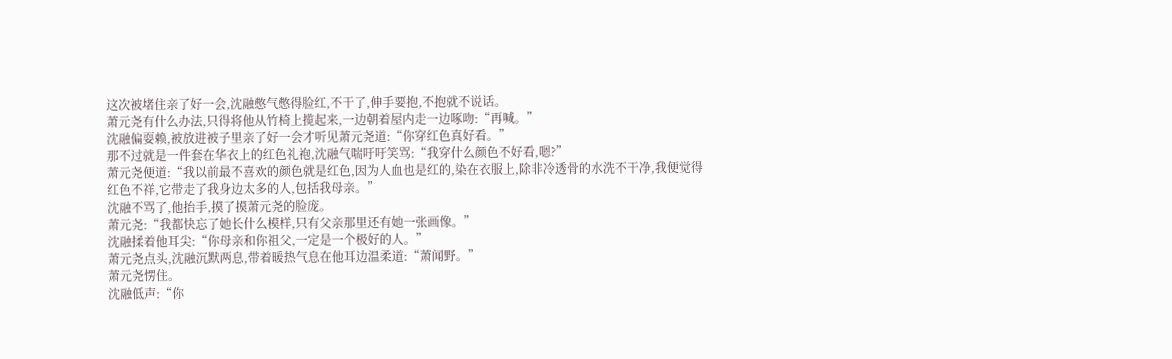这次被堵住亲了好一会,沈融憋气憋得脸红,不干了,伸手要抱,不抱就不说话。
萧元尧有什么办法,只得将他从竹椅上揽起来,一边朝着屋内走一边啄吻:“再喊。”
沈融偏耍赖,被放进被子里亲了好一会才听见萧元尧道:“你穿红色真好看。”
那不过就是一件套在华衣上的红色礼袍,沈融气喘吁吁笑骂:“我穿什么颜色不好看,嗯?”
萧元尧便道:“我以前最不喜欢的颜色就是红色,因为人血也是红的,染在衣服上,除非冷透骨的水洗不干净,我便觉得红色不祥,它带走了我身边太多的人,包括我母亲。”
沈融不骂了,他抬手,摸了摸萧元尧的脸庞。
萧元尧:“我都快忘了她长什么模样,只有父亲那里还有她一张画像。”
沈融揉着他耳尖:“你母亲和你祖父,一定是一个极好的人。”
萧元尧点头,沈融沉默两息,带着暖热气息在他耳边温柔道:“萧闻野。”
萧元尧愣住。
沈融低声:“你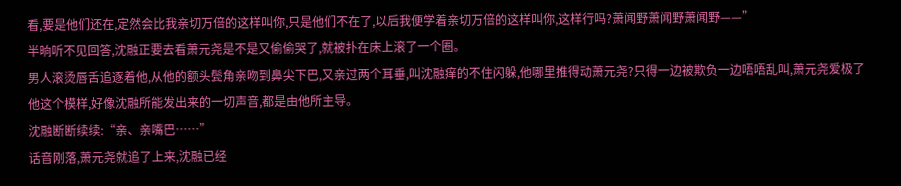看,要是他们还在,定然会比我亲切万倍的这样叫你,只是他们不在了,以后我便学着亲切万倍的这样叫你,这样行吗?萧闻野萧闻野萧闻野——”
半晌听不见回答,沈融正要去看萧元尧是不是又偷偷哭了,就被扑在床上滚了一个圈。
男人滚烫唇舌追逐着他,从他的额头鬓角亲吻到鼻尖下巴,又亲过两个耳垂,叫沈融痒的不住闪躲,他哪里推得动萧元尧?只得一边被欺负一边唔唔乱叫,萧元尧爱极了他这个模样,好像沈融所能发出来的一切声音,都是由他所主导。
沈融断断续续:“亲、亲嘴巴……”
话音刚落,萧元尧就追了上来,沈融已经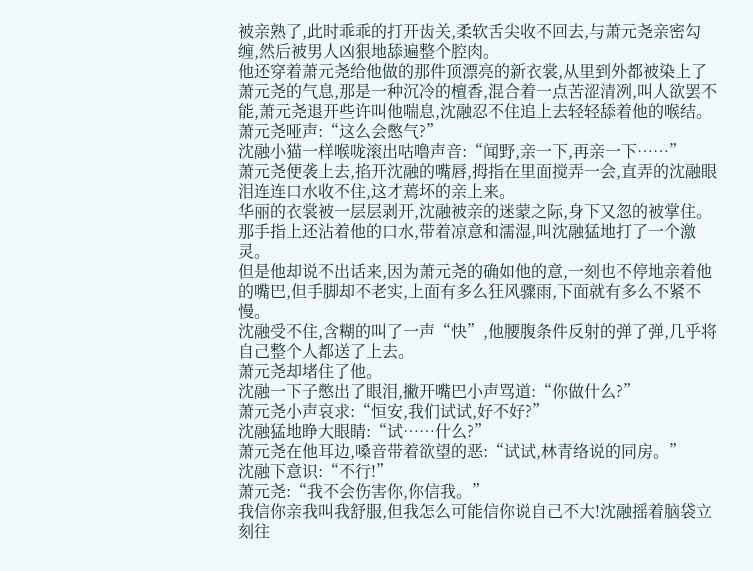被亲熟了,此时乖乖的打开齿关,柔软舌尖收不回去,与萧元尧亲密勾缠,然后被男人凶狠地舔遍整个腔肉。
他还穿着萧元尧给他做的那件顶漂亮的新衣裳,从里到外都被染上了萧元尧的气息,那是一种沉冷的檀香,混合着一点苦涩清冽,叫人欲罢不能,萧元尧退开些许叫他喘息,沈融忍不住追上去轻轻舔着他的喉结。
萧元尧哑声:“这么会憋气?”
沈融小猫一样喉咙滚出咕噜声音:“闻野,亲一下,再亲一下……”
萧元尧便袭上去,掐开沈融的嘴唇,拇指在里面搅弄一会,直弄的沈融眼泪连连口水收不住,这才蔫坏的亲上来。
华丽的衣裳被一层层剥开,沈融被亲的迷蒙之际,身下又忽的被掌住。
那手指上还沾着他的口水,带着凉意和濡湿,叫沈融猛地打了一个激灵。
但是他却说不出话来,因为萧元尧的确如他的意,一刻也不停地亲着他的嘴巴,但手脚却不老实,上面有多么狂风骤雨,下面就有多么不紧不慢。
沈融受不住,含糊的叫了一声“快”,他腰腹条件反射的弹了弹,几乎将自己整个人都送了上去。
萧元尧却堵住了他。
沈融一下子憋出了眼泪,撇开嘴巴小声骂道:“你做什么?”
萧元尧小声哀求:“恒安,我们试试,好不好?”
沈融猛地睁大眼睛:“试……什么?”
萧元尧在他耳边,嗓音带着欲望的恶:“试试,林青络说的同房。”
沈融下意识:“不行!”
萧元尧:“我不会伤害你,你信我。”
我信你亲我叫我舒服,但我怎么可能信你说自己不大!沈融摇着脑袋立刻往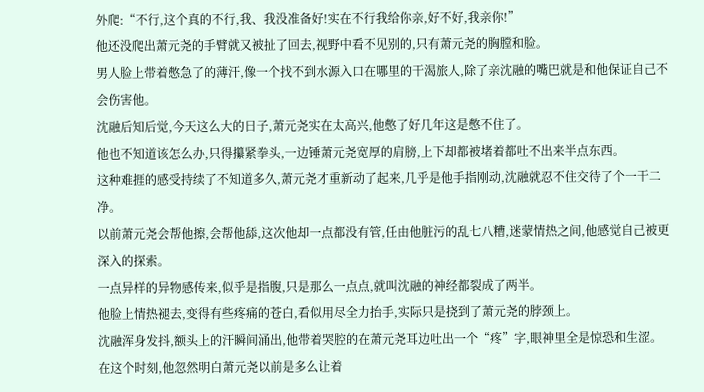外爬:“不行,这个真的不行,我、我没准备好!实在不行我给你亲,好不好,我亲你!”
他还没爬出萧元尧的手臂就又被扯了回去,视野中看不见别的,只有萧元尧的胸膛和脸。
男人脸上带着憋急了的薄汗,像一个找不到水源入口在哪里的干渴旅人,除了亲沈融的嘴巴就是和他保证自己不会伤害他。
沈融后知后觉,今天这么大的日子,萧元尧实在太高兴,他憋了好几年这是憋不住了。
他也不知道该怎么办,只得攥紧拳头,一边锤萧元尧宽厚的肩膀,上下却都被堵着都吐不出来半点东西。
这种难捱的感受持续了不知道多久,萧元尧才重新动了起来,几乎是他手指刚动,沈融就忍不住交待了个一干二净。
以前萧元尧会帮他擦,会帮他舔,这次他却一点都没有管,任由他脏污的乱七八糟,迷蒙情热之间,他感觉自己被更深入的探索。
一点异样的异物感传来,似乎是指腹,只是那么一点点,就叫沈融的神经都裂成了两半。
他脸上情热褪去,变得有些疼痛的苍白,看似用尽全力抬手,实际只是挠到了萧元尧的脖颈上。
沈融浑身发抖,额头上的汗瞬间涌出,他带着哭腔的在萧元尧耳边吐出一个“疼”字,眼神里全是惊恐和生涩。
在这个时刻,他忽然明白萧元尧以前是多么让着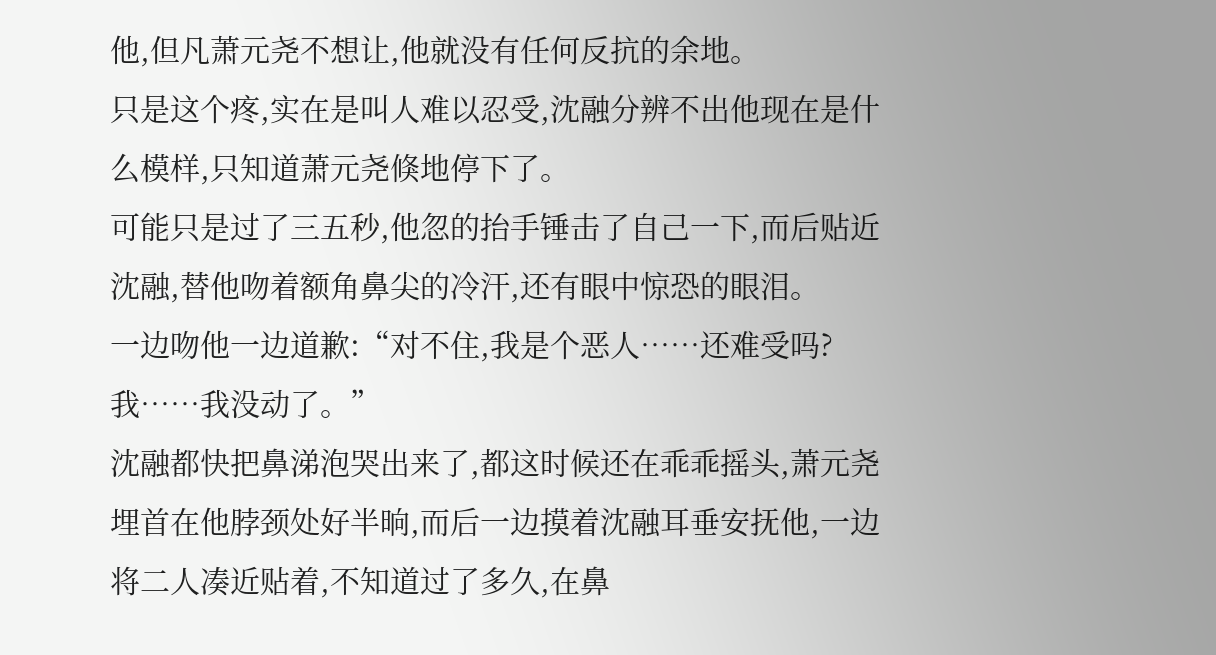他,但凡萧元尧不想让,他就没有任何反抗的余地。
只是这个疼,实在是叫人难以忍受,沈融分辨不出他现在是什么模样,只知道萧元尧倏地停下了。
可能只是过了三五秒,他忽的抬手锤击了自己一下,而后贴近沈融,替他吻着额角鼻尖的冷汗,还有眼中惊恐的眼泪。
一边吻他一边道歉:“对不住,我是个恶人……还难受吗?我……我没动了。”
沈融都快把鼻涕泡哭出来了,都这时候还在乖乖摇头,萧元尧埋首在他脖颈处好半晌,而后一边摸着沈融耳垂安抚他,一边将二人凑近贴着,不知道过了多久,在鼻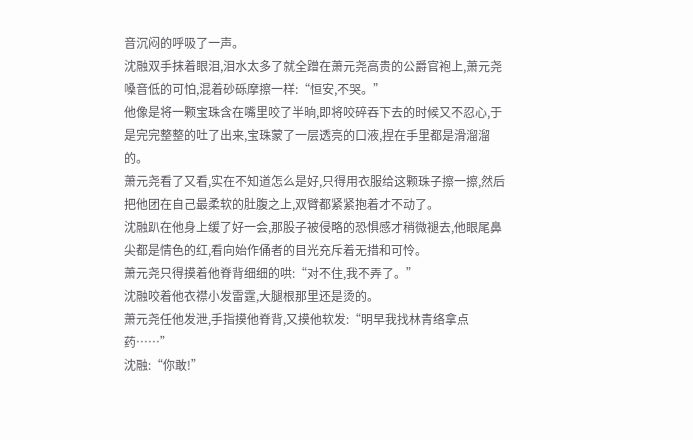音沉闷的呼吸了一声。
沈融双手抹着眼泪,泪水太多了就全蹭在萧元尧高贵的公爵官袍上,萧元尧嗓音低的可怕,混着砂砾摩擦一样:“恒安,不哭。”
他像是将一颗宝珠含在嘴里咬了半晌,即将咬碎吞下去的时候又不忍心,于是完完整整的吐了出来,宝珠蒙了一层透亮的口液,捏在手里都是滑溜溜的。
萧元尧看了又看,实在不知道怎么是好,只得用衣服给这颗珠子擦一擦,然后把他团在自己最柔软的肚腹之上,双臂都紧紧抱着才不动了。
沈融趴在他身上缓了好一会,那股子被侵略的恐惧感才稍微褪去,他眼尾鼻尖都是情色的红,看向始作俑者的目光充斥着无措和可怜。
萧元尧只得摸着他脊背细细的哄:“对不住,我不弄了。”
沈融咬着他衣襟小发雷霆,大腿根那里还是烫的。
萧元尧任他发泄,手指摸他脊背,又摸他软发:“明早我找林青络拿点药……”
沈融:“你敢!”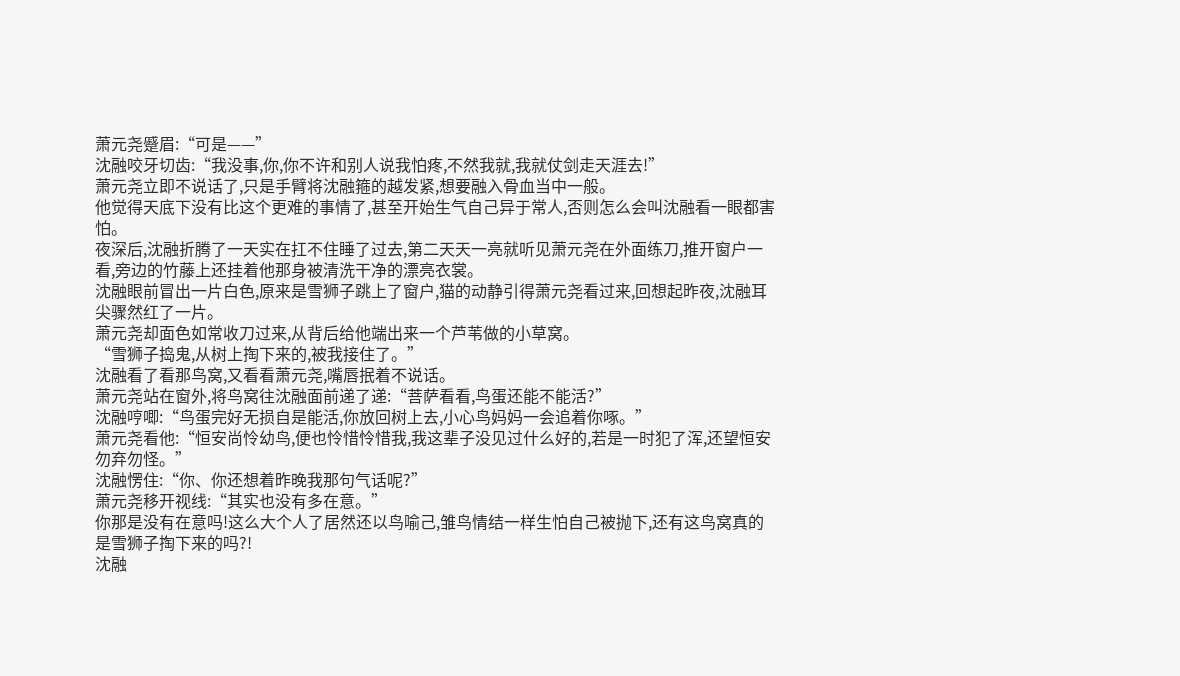萧元尧蹙眉:“可是——”
沈融咬牙切齿:“我没事,你,你不许和别人说我怕疼,不然我就,我就仗剑走天涯去!”
萧元尧立即不说话了,只是手臂将沈融箍的越发紧,想要融入骨血当中一般。
他觉得天底下没有比这个更难的事情了,甚至开始生气自己异于常人,否则怎么会叫沈融看一眼都害怕。
夜深后,沈融折腾了一天实在扛不住睡了过去,第二天天一亮就听见萧元尧在外面练刀,推开窗户一看,旁边的竹藤上还挂着他那身被清洗干净的漂亮衣裳。
沈融眼前冒出一片白色,原来是雪狮子跳上了窗户,猫的动静引得萧元尧看过来,回想起昨夜,沈融耳尖骤然红了一片。
萧元尧却面色如常收刀过来,从背后给他端出来一个芦苇做的小草窝。
“雪狮子捣鬼,从树上掏下来的,被我接住了。”
沈融看了看那鸟窝,又看看萧元尧,嘴唇抿着不说话。
萧元尧站在窗外,将鸟窝往沈融面前递了递:“菩萨看看,鸟蛋还能不能活?”
沈融哼唧:“鸟蛋完好无损自是能活,你放回树上去,小心鸟妈妈一会追着你啄。”
萧元尧看他:“恒安尚怜幼鸟,便也怜惜怜惜我,我这辈子没见过什么好的,若是一时犯了浑,还望恒安勿弃勿怪。”
沈融愣住:“你、你还想着昨晚我那句气话呢?”
萧元尧移开视线:“其实也没有多在意。”
你那是没有在意吗!这么大个人了居然还以鸟喻己,雏鸟情结一样生怕自己被抛下,还有这鸟窝真的是雪狮子掏下来的吗?!
沈融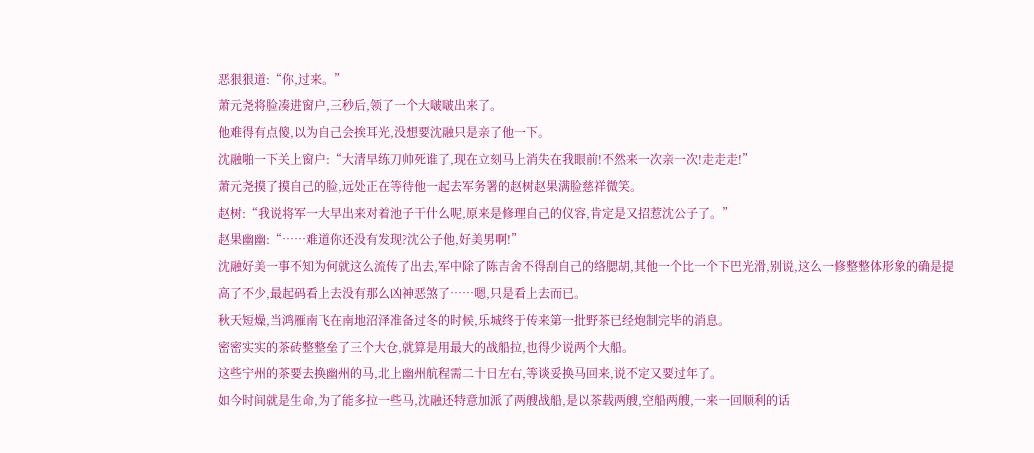恶狠狠道:“你,过来。”
萧元尧将脸凑进窗户,三秒后,领了一个大啵啵出来了。
他难得有点傻,以为自己会挨耳光,没想要沈融只是亲了他一下。
沈融啪一下关上窗户:“大清早练刀帅死谁了,现在立刻马上消失在我眼前!不然来一次亲一次!走走走!”
萧元尧摸了摸自己的脸,远处正在等待他一起去军务署的赵树赵果满脸慈祥微笑。
赵树:“我说将军一大早出来对着池子干什么呢,原来是修理自己的仪容,肯定是又招惹沈公子了。”
赵果幽幽:“……难道你还没有发现?沈公子他,好美男啊!”
沈融好美一事不知为何就这么流传了出去,军中除了陈吉舍不得刮自己的络腮胡,其他一个比一个下巴光滑,别说,这么一修整整体形象的确是提高了不少,最起码看上去没有那么凶神恶煞了……嗯,只是看上去而已。
秋天短燥,当鸿雁南飞在南地沼泽准备过冬的时候,乐城终于传来第一批野茶已经炮制完毕的消息。
密密实实的茶砖整整垒了三个大仓,就算是用最大的战船拉,也得少说两个大船。
这些宁州的茶要去换幽州的马,北上幽州航程需二十日左右,等谈妥换马回来,说不定又要过年了。
如今时间就是生命,为了能多拉一些马,沈融还特意加派了两艘战船,是以茶载两艘,空船两艘,一来一回顺利的话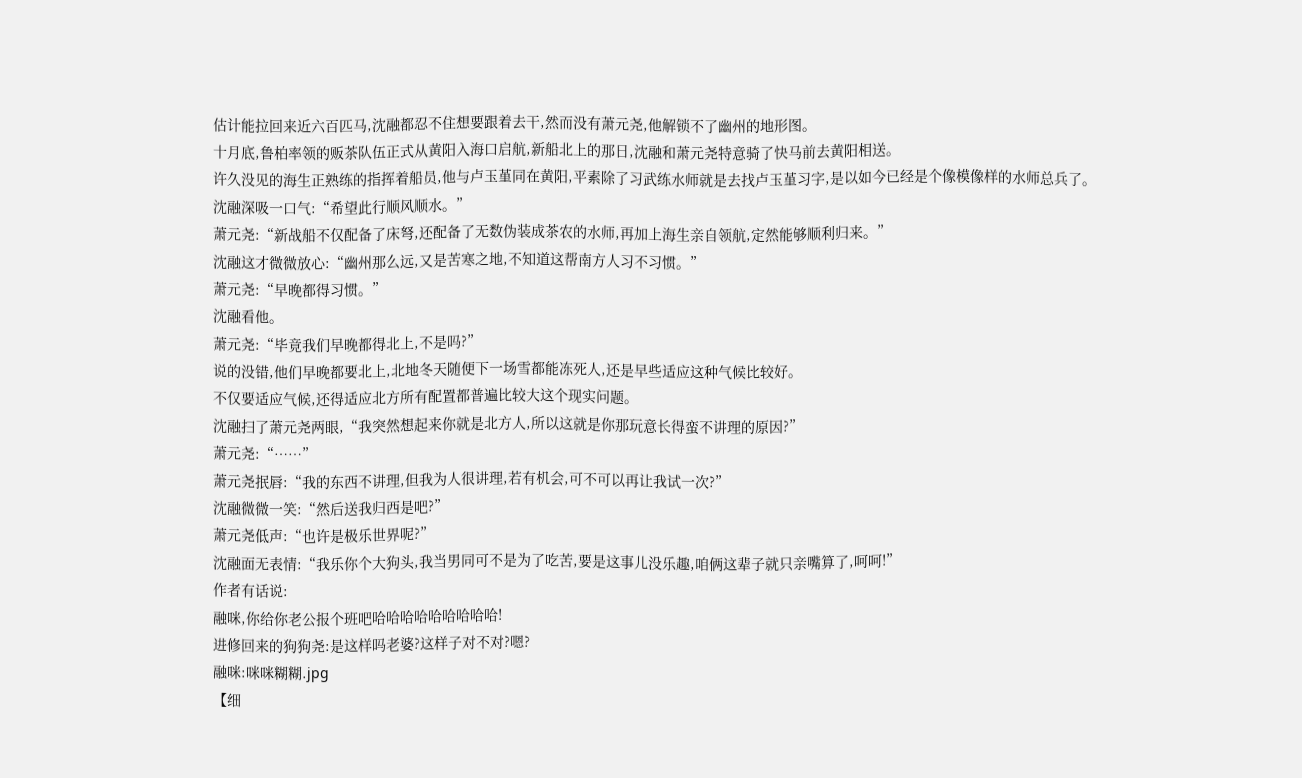估计能拉回来近六百匹马,沈融都忍不住想要跟着去干,然而没有萧元尧,他解锁不了幽州的地形图。
十月底,鲁柏率领的贩茶队伍正式从黄阳入海口启航,新船北上的那日,沈融和萧元尧特意骑了快马前去黄阳相送。
许久没见的海生正熟练的指挥着船员,他与卢玉堇同在黄阳,平素除了习武练水师就是去找卢玉堇习字,是以如今已经是个像模像样的水师总兵了。
沈融深吸一口气:“希望此行顺风顺水。”
萧元尧:“新战船不仅配备了床弩,还配备了无数伪装成茶农的水师,再加上海生亲自领航,定然能够顺利归来。”
沈融这才微微放心:“幽州那么远,又是苦寒之地,不知道这帮南方人习不习惯。”
萧元尧:“早晚都得习惯。”
沈融看他。
萧元尧:“毕竟我们早晚都得北上,不是吗?”
说的没错,他们早晚都要北上,北地冬天随便下一场雪都能冻死人,还是早些适应这种气候比较好。
不仅要适应气候,还得适应北方所有配置都普遍比较大这个现实问题。
沈融扫了萧元尧两眼,“我突然想起来你就是北方人,所以这就是你那玩意长得蛮不讲理的原因?”
萧元尧:“……”
萧元尧抿唇:“我的东西不讲理,但我为人很讲理,若有机会,可不可以再让我试一次?”
沈融微微一笑:“然后送我归西是吧?”
萧元尧低声:“也许是极乐世界呢?”
沈融面无表情:“我乐你个大狗头,我当男同可不是为了吃苦,要是这事儿没乐趣,咱俩这辈子就只亲嘴算了,呵呵!”
作者有话说:
融咪,你给你老公报个班吧哈哈哈哈哈哈哈哈哈!
进修回来的狗狗尧:是这样吗老婆?这样子对不对?嗯?
融咪:咪咪糊糊.jpg
【细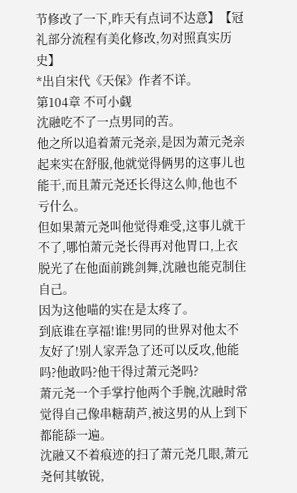节修改了一下,昨天有点词不达意】【冠礼部分流程有美化修改,勿对照真实历史】
*出自宋代《天保》作者不详。
第104章 不可小觑
沈融吃不了一点男同的苦。
他之所以追着萧元尧亲,是因为萧元尧亲起来实在舒服,他就觉得俩男的这事儿也能干,而且萧元尧还长得这么帅,他也不亏什么。
但如果萧元尧叫他觉得难受,这事儿就干不了,哪怕萧元尧长得再对他胃口,上衣脱光了在他面前跳剑舞,沈融也能克制住自己。
因为这他喵的实在是太疼了。
到底谁在享福!谁!男同的世界对他太不友好了!别人家弄急了还可以反攻,他能吗?他敢吗?他干得过萧元尧吗?
萧元尧一个手掌拧他两个手腕,沈融时常觉得自己像串糖葫芦,被这男的从上到下都能舔一遍。
沈融又不着痕迹的扫了萧元尧几眼,萧元尧何其敏锐,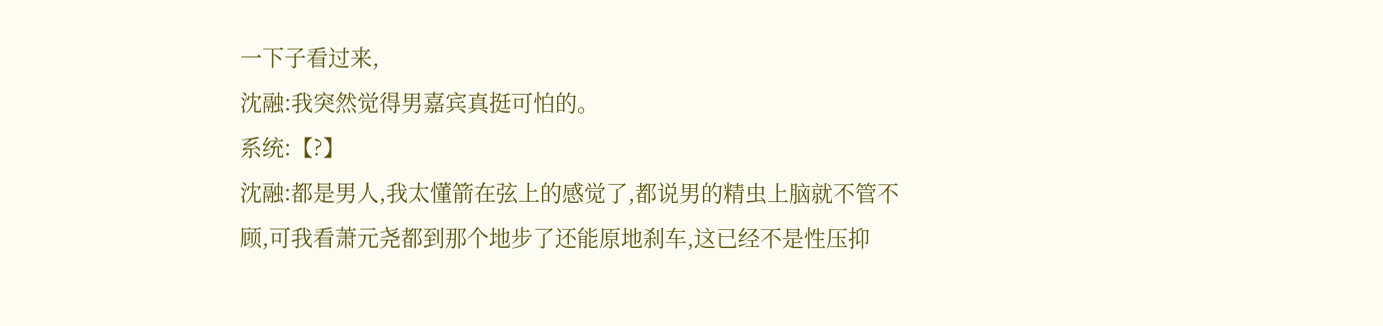一下子看过来,
沈融:我突然觉得男嘉宾真挺可怕的。
系统:【?】
沈融:都是男人,我太懂箭在弦上的感觉了,都说男的精虫上脑就不管不顾,可我看萧元尧都到那个地步了还能原地刹车,这已经不是性压抑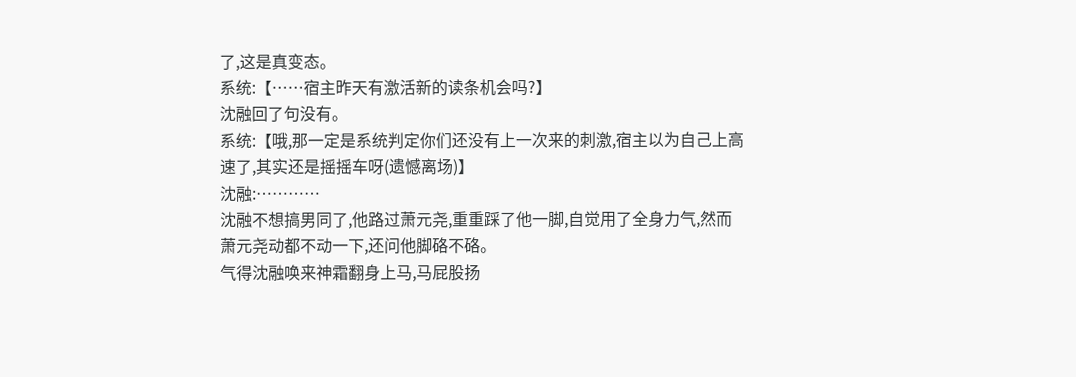了,这是真变态。
系统:【……宿主昨天有激活新的读条机会吗?】
沈融回了句没有。
系统:【哦,那一定是系统判定你们还没有上一次来的刺激,宿主以为自己上高速了,其实还是摇摇车呀(遗憾离场)】
沈融:…………
沈融不想搞男同了,他路过萧元尧,重重踩了他一脚,自觉用了全身力气,然而萧元尧动都不动一下,还问他脚硌不硌。
气得沈融唤来神霜翻身上马,马屁股扬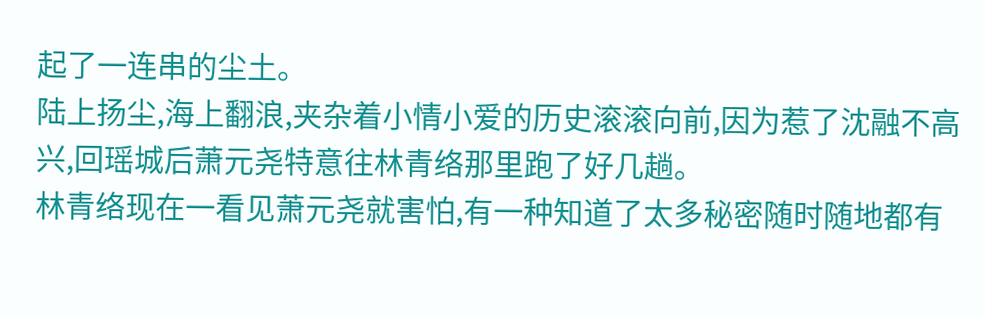起了一连串的尘土。
陆上扬尘,海上翻浪,夹杂着小情小爱的历史滚滚向前,因为惹了沈融不高兴,回瑶城后萧元尧特意往林青络那里跑了好几趟。
林青络现在一看见萧元尧就害怕,有一种知道了太多秘密随时随地都有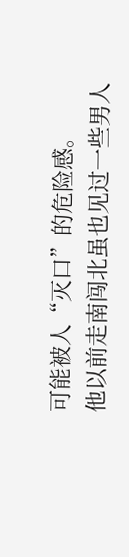可能被人“灭口”的危险感。
他以前走南闯北虽也见过一些男人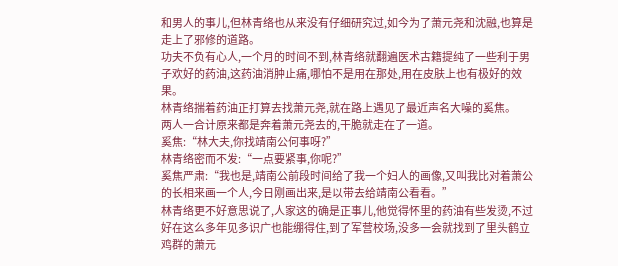和男人的事儿,但林青络也从来没有仔细研究过,如今为了萧元尧和沈融,也算是走上了邪修的道路。
功夫不负有心人,一个月的时间不到,林青络就翻遍医术古籍提纯了一些利于男子欢好的药油,这药油消肿止痛,哪怕不是用在那处,用在皮肤上也有极好的效果。
林青络揣着药油正打算去找萧元尧,就在路上遇见了最近声名大噪的奚焦。
两人一合计原来都是奔着萧元尧去的,干脆就走在了一道。
奚焦:“林大夫,你找靖南公何事呀?”
林青络密而不发:“一点要紧事,你呢?”
奚焦严肃:“我也是,靖南公前段时间给了我一个妇人的画像,又叫我比对着萧公的长相来画一个人,今日刚画出来,是以带去给靖南公看看。”
林青络更不好意思说了,人家这的确是正事儿,他觉得怀里的药油有些发烫,不过好在这么多年见多识广也能绷得住,到了军营校场,没多一会就找到了里头鹤立鸡群的萧元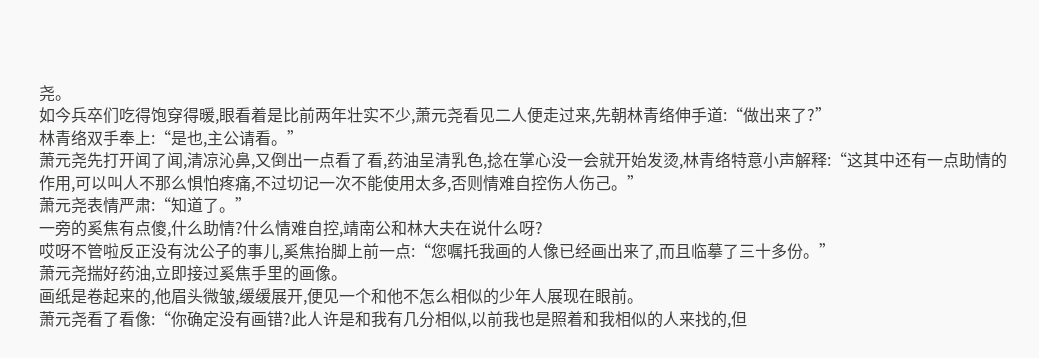尧。
如今兵卒们吃得饱穿得暖,眼看着是比前两年壮实不少,萧元尧看见二人便走过来,先朝林青络伸手道:“做出来了?”
林青络双手奉上:“是也,主公请看。”
萧元尧先打开闻了闻,清凉沁鼻,又倒出一点看了看,药油呈清乳色,捻在掌心没一会就开始发烫,林青络特意小声解释:“这其中还有一点助情的作用,可以叫人不那么惧怕疼痛,不过切记一次不能使用太多,否则情难自控伤人伤己。”
萧元尧表情严肃:“知道了。”
一旁的奚焦有点傻,什么助情?什么情难自控,靖南公和林大夫在说什么呀?
哎呀不管啦反正没有沈公子的事儿,奚焦抬脚上前一点:“您嘱托我画的人像已经画出来了,而且临摹了三十多份。”
萧元尧揣好药油,立即接过奚焦手里的画像。
画纸是卷起来的,他眉头微皱,缓缓展开,便见一个和他不怎么相似的少年人展现在眼前。
萧元尧看了看像:“你确定没有画错?此人许是和我有几分相似,以前我也是照着和我相似的人来找的,但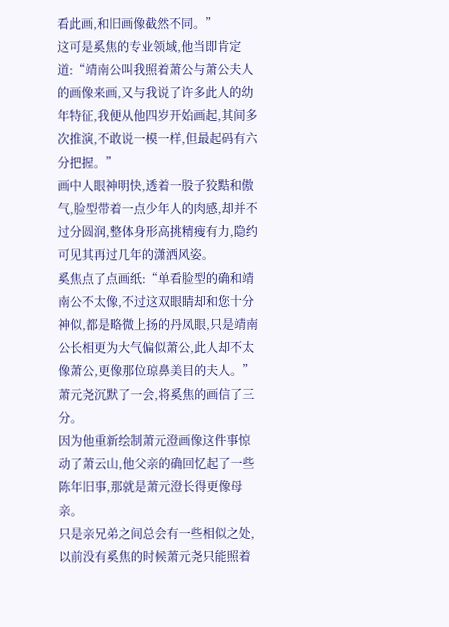看此画,和旧画像截然不同。”
这可是奚焦的专业领域,他当即肯定道:“靖南公叫我照着萧公与萧公夫人的画像来画,又与我说了许多此人的幼年特征,我便从他四岁开始画起,其间多次推演,不敢说一模一样,但最起码有六分把握。”
画中人眼神明快,透着一股子狡黠和傲气,脸型带着一点少年人的肉感,却并不过分圆润,整体身形高挑精瘦有力,隐约可见其再过几年的潇洒风姿。
奚焦点了点画纸:“单看脸型的确和靖南公不太像,不过这双眼睛却和您十分神似,都是略微上扬的丹凤眼,只是靖南公长相更为大气偏似萧公,此人却不太像萧公,更像那位琼鼻美目的夫人。”
萧元尧沉默了一会,将奚焦的画信了三分。
因为他重新绘制萧元澄画像这件事惊动了萧云山,他父亲的确回忆起了一些陈年旧事,那就是萧元澄长得更像母亲。
只是亲兄弟之间总会有一些相似之处,以前没有奚焦的时候萧元尧只能照着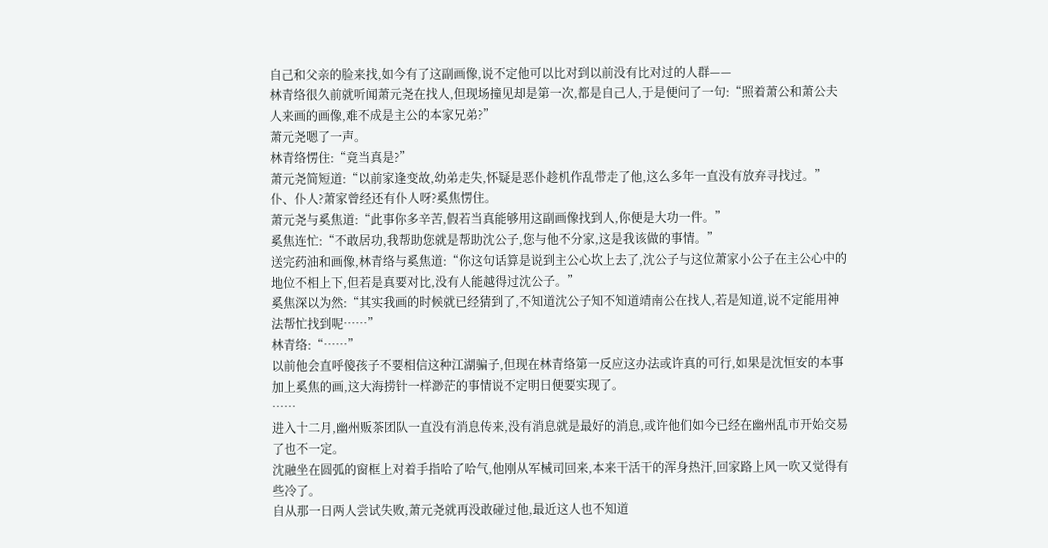自己和父亲的脸来找,如今有了这副画像,说不定他可以比对到以前没有比对过的人群——
林青络很久前就听闻萧元尧在找人,但现场撞见却是第一次,都是自己人,于是便问了一句:“照着萧公和萧公夫人来画的画像,难不成是主公的本家兄弟?”
萧元尧嗯了一声。
林青络愣住:“竟当真是?”
萧元尧简短道:“以前家逢变故,幼弟走失,怀疑是恶仆趁机作乱带走了他,这么多年一直没有放弃寻找过。”
仆、仆人?萧家曾经还有仆人呀?奚焦愣住。
萧元尧与奚焦道:“此事你多辛苦,假若当真能够用这副画像找到人,你便是大功一件。”
奚焦连忙:“不敢居功,我帮助您就是帮助沈公子,您与他不分家,这是我该做的事情。”
送完药油和画像,林青络与奚焦道:“你这句话算是说到主公心坎上去了,沈公子与这位萧家小公子在主公心中的地位不相上下,但若是真要对比,没有人能越得过沈公子。”
奚焦深以为然:“其实我画的时候就已经猜到了,不知道沈公子知不知道靖南公在找人,若是知道,说不定能用神法帮忙找到呢……”
林青络:“……”
以前他会直呼傻孩子不要相信这种江湖骗子,但现在林青络第一反应这办法或许真的可行,如果是沈恒安的本事加上奚焦的画,这大海捞针一样渺茫的事情说不定明日便要实现了。
……
进入十二月,幽州贩茶团队一直没有消息传来,没有消息就是最好的消息,或许他们如今已经在幽州乱市开始交易了也不一定。
沈融坐在圆弧的窗框上对着手指哈了哈气,他刚从军械司回来,本来干活干的浑身热汗,回家路上风一吹又觉得有些冷了。
自从那一日两人尝试失败,萧元尧就再没敢碰过他,最近这人也不知道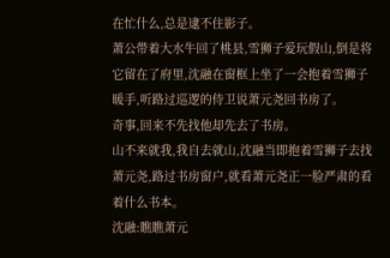在忙什么,总是逮不住影子。
萧公带着大水牛回了桃县,雪狮子爱玩假山,倒是将它留在了府里,沈融在窗框上坐了一会抱着雪狮子暖手,听路过巡逻的侍卫说萧元尧回书房了。
奇事,回来不先找他却先去了书房。
山不来就我,我自去就山,沈融当即抱着雪狮子去找萧元尧,路过书房窗户,就看萧元尧正一脸严肃的看着什么书本。
沈融:瞧瞧萧元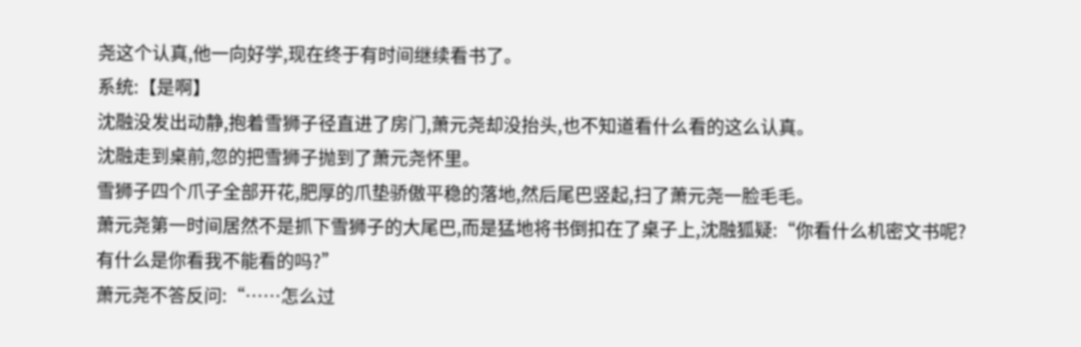尧这个认真,他一向好学,现在终于有时间继续看书了。
系统:【是啊】
沈融没发出动静,抱着雪狮子径直进了房门,萧元尧却没抬头,也不知道看什么看的这么认真。
沈融走到桌前,忽的把雪狮子抛到了萧元尧怀里。
雪狮子四个爪子全部开花,肥厚的爪垫骄傲平稳的落地,然后尾巴竖起,扫了萧元尧一脸毛毛。
萧元尧第一时间居然不是抓下雪狮子的大尾巴,而是猛地将书倒扣在了桌子上,沈融狐疑:“你看什么机密文书呢?有什么是你看我不能看的吗?”
萧元尧不答反问:“……怎么过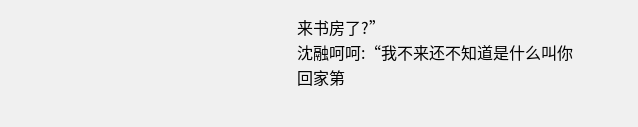来书房了?”
沈融呵呵:“我不来还不知道是什么叫你回家第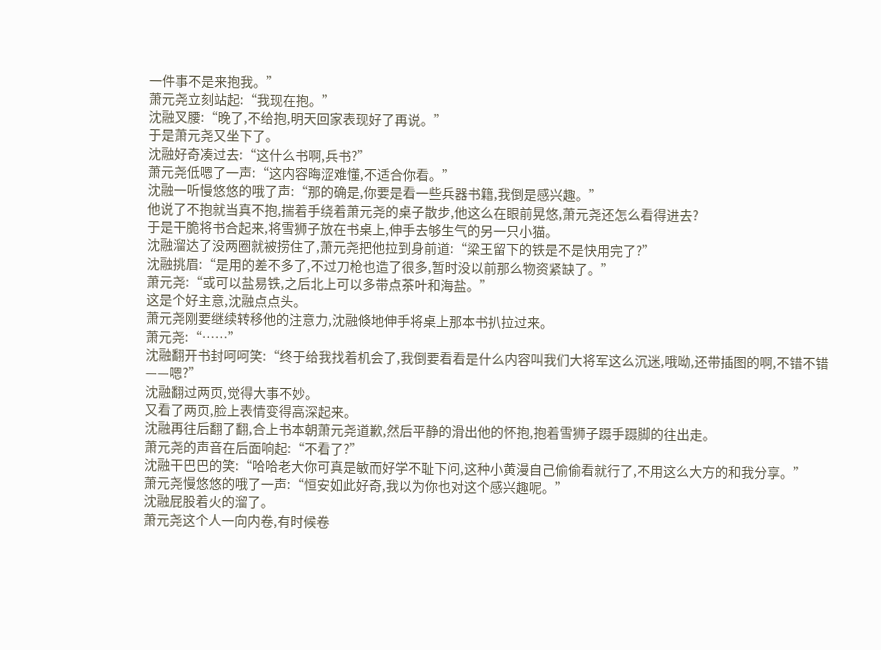一件事不是来抱我。”
萧元尧立刻站起:“我现在抱。”
沈融叉腰:“晚了,不给抱,明天回家表现好了再说。”
于是萧元尧又坐下了。
沈融好奇凑过去:“这什么书啊,兵书?”
萧元尧低嗯了一声:“这内容晦涩难懂,不适合你看。”
沈融一听慢悠悠的哦了声:“那的确是,你要是看一些兵器书籍,我倒是感兴趣。”
他说了不抱就当真不抱,揣着手绕着萧元尧的桌子散步,他这么在眼前晃悠,萧元尧还怎么看得进去?
于是干脆将书合起来,将雪狮子放在书桌上,伸手去够生气的另一只小猫。
沈融溜达了没两圈就被捞住了,萧元尧把他拉到身前道:“梁王留下的铁是不是快用完了?”
沈融挑眉:“是用的差不多了,不过刀枪也造了很多,暂时没以前那么物资紧缺了。”
萧元尧:“或可以盐易铁,之后北上可以多带点茶叶和海盐。”
这是个好主意,沈融点点头。
萧元尧刚要继续转移他的注意力,沈融倏地伸手将桌上那本书扒拉过来。
萧元尧:“……”
沈融翻开书封呵呵笑:“终于给我找着机会了,我倒要看看是什么内容叫我们大将军这么沉迷,哦呦,还带插图的啊,不错不错——嗯?”
沈融翻过两页,觉得大事不妙。
又看了两页,脸上表情变得高深起来。
沈融再往后翻了翻,合上书本朝萧元尧道歉,然后平静的滑出他的怀抱,抱着雪狮子蹑手蹑脚的往出走。
萧元尧的声音在后面响起:“不看了?”
沈融干巴巴的笑:“哈哈老大你可真是敏而好学不耻下问,这种小黄漫自己偷偷看就行了,不用这么大方的和我分享。”
萧元尧慢悠悠的哦了一声:“恒安如此好奇,我以为你也对这个感兴趣呢。”
沈融屁股着火的溜了。
萧元尧这个人一向内卷,有时候卷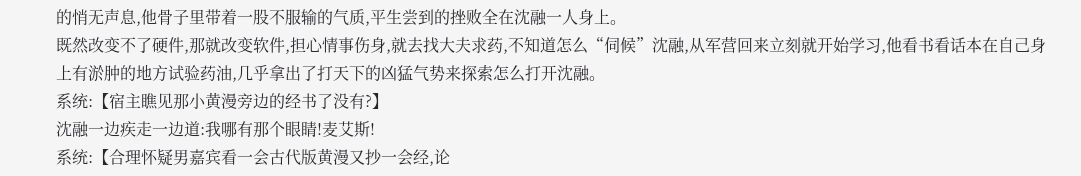的悄无声息,他骨子里带着一股不服输的气质,平生尝到的挫败全在沈融一人身上。
既然改变不了硬件,那就改变软件,担心情事伤身,就去找大夫求药,不知道怎么“伺候”沈融,从军营回来立刻就开始学习,他看书看话本在自己身上有淤肿的地方试验药油,几乎拿出了打天下的凶猛气势来探索怎么打开沈融。
系统:【宿主瞧见那小黄漫旁边的经书了没有?】
沈融一边疾走一边道:我哪有那个眼睛!麦艾斯!
系统:【合理怀疑男嘉宾看一会古代版黄漫又抄一会经,论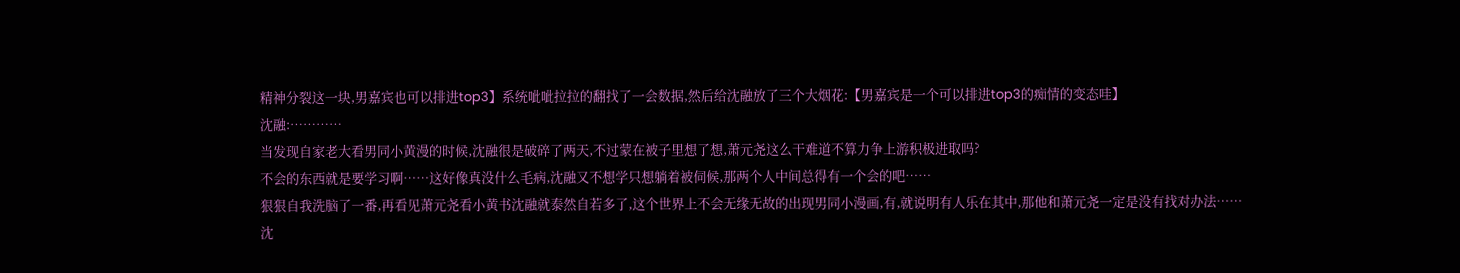精神分裂这一块,男嘉宾也可以排进top3】系统呲呲拉拉的翻找了一会数据,然后给沈融放了三个大烟花:【男嘉宾是一个可以排进top3的痴情的变态哇】
沈融:…………
当发现自家老大看男同小黄漫的时候,沈融很是破碎了两天,不过蒙在被子里想了想,萧元尧这么干难道不算力争上游积极进取吗?
不会的东西就是要学习啊……这好像真没什么毛病,沈融又不想学只想躺着被伺候,那两个人中间总得有一个会的吧……
狠狠自我洗脑了一番,再看见萧元尧看小黄书沈融就泰然自若多了,这个世界上不会无缘无故的出现男同小漫画,有,就说明有人乐在其中,那他和萧元尧一定是没有找对办法……
沈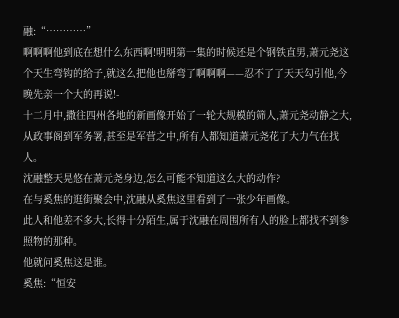融:“…………”
啊啊啊他到底在想什么东西啊!明明第一集的时候还是个钢铁直男,萧元尧这个天生弯钩的给子,就这么把他也掰弯了啊啊啊——忍不了了天天勾引他,今晚先亲一个大的再说!-
十二月中,撒往四州各地的新画像开始了一轮大规模的筛人,萧元尧动静之大,从政事阁到军务署,甚至是军营之中,所有人都知道萧元尧花了大力气在找人。
沈融整天晃悠在萧元尧身边,怎么可能不知道这么大的动作?
在与奚焦的逛街聚会中,沈融从奚焦这里看到了一张少年画像。
此人和他差不多大,长得十分陌生,属于沈融在周围所有人的脸上都找不到参照物的那种。
他就问奚焦这是谁。
奚焦:“恒安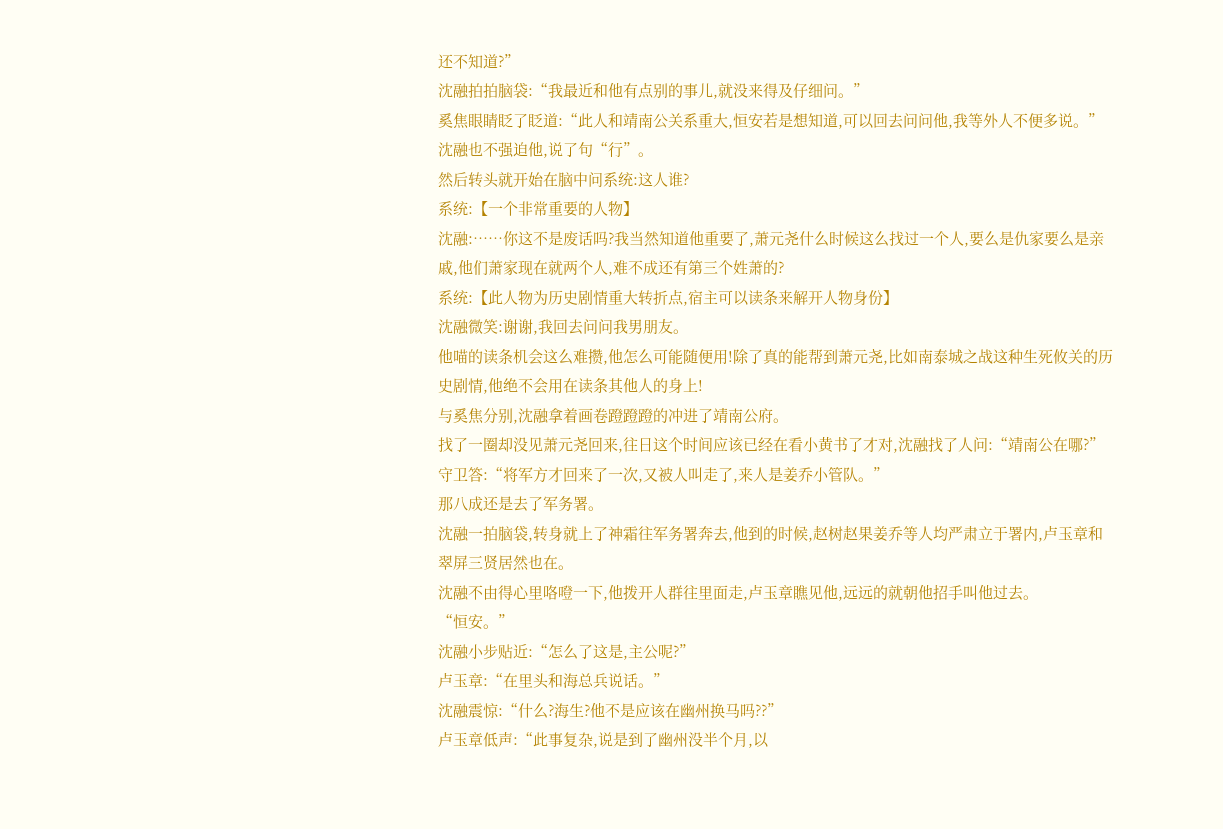还不知道?”
沈融拍拍脑袋:“我最近和他有点别的事儿,就没来得及仔细问。”
奚焦眼睛眨了眨道:“此人和靖南公关系重大,恒安若是想知道,可以回去问问他,我等外人不便多说。”
沈融也不强迫他,说了句“行”。
然后转头就开始在脑中问系统:这人谁?
系统:【一个非常重要的人物】
沈融:……你这不是废话吗?我当然知道他重要了,萧元尧什么时候这么找过一个人,要么是仇家要么是亲戚,他们萧家现在就两个人,难不成还有第三个姓萧的?
系统:【此人物为历史剧情重大转折点,宿主可以读条来解开人物身份】
沈融微笑:谢谢,我回去问问我男朋友。
他喵的读条机会这么难攒,他怎么可能随便用!除了真的能帮到萧元尧,比如南泰城之战这种生死攸关的历史剧情,他绝不会用在读条其他人的身上!
与奚焦分别,沈融拿着画卷蹬蹬蹬的冲进了靖南公府。
找了一圈却没见萧元尧回来,往日这个时间应该已经在看小黄书了才对,沈融找了人问:“靖南公在哪?”
守卫答:“将军方才回来了一次,又被人叫走了,来人是姜乔小管队。”
那八成还是去了军务署。
沈融一拍脑袋,转身就上了神霜往军务署奔去,他到的时候,赵树赵果姜乔等人均严肃立于署内,卢玉章和翠屏三贤居然也在。
沈融不由得心里咯噔一下,他拨开人群往里面走,卢玉章瞧见他,远远的就朝他招手叫他过去。
“恒安。”
沈融小步贴近:“怎么了这是,主公呢?”
卢玉章:“在里头和海总兵说话。”
沈融震惊:“什么?海生?他不是应该在幽州换马吗??”
卢玉章低声:“此事复杂,说是到了幽州没半个月,以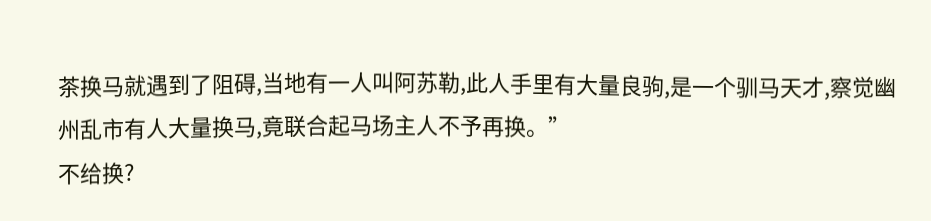茶换马就遇到了阻碍,当地有一人叫阿苏勒,此人手里有大量良驹,是一个驯马天才,察觉幽州乱市有人大量换马,竟联合起马场主人不予再换。”
不给换?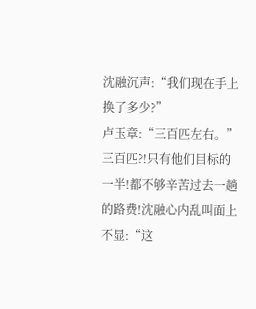沈融沉声:“我们现在手上换了多少?”
卢玉章:“三百匹左右。”
三百匹?!只有他们目标的一半!都不够辛苦过去一趟的路费!沈融心内乱叫面上不显:“这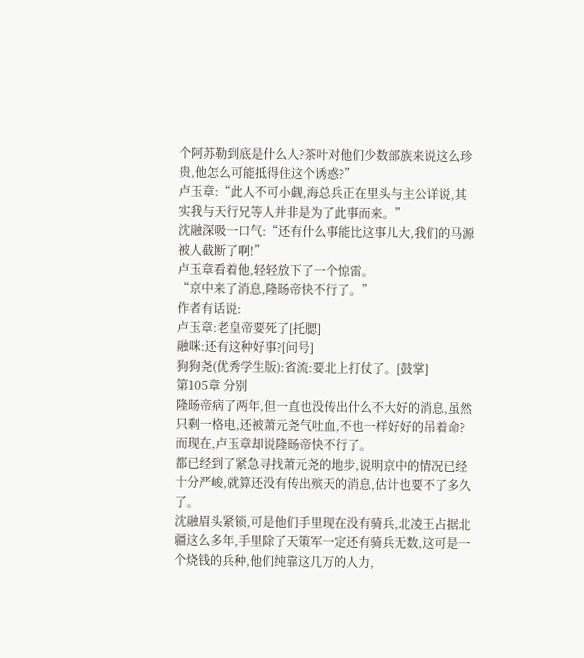个阿苏勒到底是什么人?茶叶对他们少数部族来说这么珍贵,他怎么可能抵得住这个诱惑?”
卢玉章:“此人不可小觑,海总兵正在里头与主公详说,其实我与天行兄等人并非是为了此事而来。”
沈融深吸一口气:“还有什么事能比这事儿大,我们的马源被人截断了啊!”
卢玉章看着他,轻轻放下了一个惊雷。
“京中来了消息,隆旸帝快不行了。”
作者有话说:
卢玉章:老皇帝要死了[托腮]
融咪:还有这种好事?[问号]
狗狗尧(优秀学生版):省流:要北上打仗了。[鼓掌]
第105章 分别
隆旸帝病了两年,但一直也没传出什么不大好的消息,虽然只剩一格电,还被萧元尧气吐血,不也一样好好的吊着命?
而现在,卢玉章却说隆旸帝快不行了。
都已经到了紧急寻找萧元尧的地步,说明京中的情况已经十分严峻,就算还没有传出殡天的消息,估计也要不了多久了。
沈融眉头紧锁,可是他们手里现在没有骑兵,北凌王占据北疆这么多年,手里除了天策军一定还有骑兵无数,这可是一个烧钱的兵种,他们纯靠这几万的人力,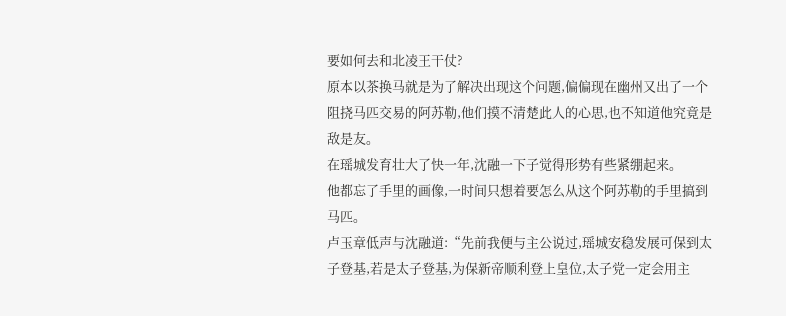要如何去和北凌王干仗?
原本以茶换马就是为了解决出现这个问题,偏偏现在幽州又出了一个阻挠马匹交易的阿苏勒,他们摸不清楚此人的心思,也不知道他究竟是敌是友。
在瑶城发育壮大了快一年,沈融一下子觉得形势有些紧绷起来。
他都忘了手里的画像,一时间只想着要怎么从这个阿苏勒的手里搞到马匹。
卢玉章低声与沈融道:“先前我便与主公说过,瑶城安稳发展可保到太子登基,若是太子登基,为保新帝顺利登上皇位,太子党一定会用主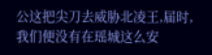公这把尖刀去威胁北凌王,届时,我们便没有在瑶城这么安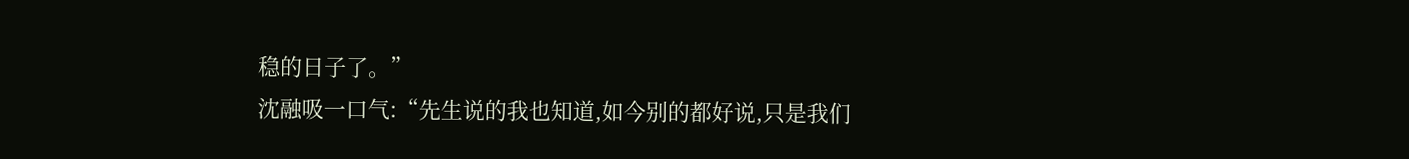稳的日子了。”
沈融吸一口气:“先生说的我也知道,如今别的都好说,只是我们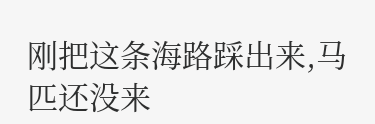刚把这条海路踩出来,马匹还没来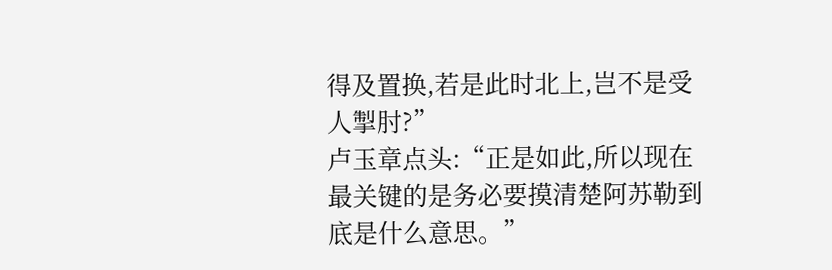得及置换,若是此时北上,岂不是受人掣肘?”
卢玉章点头:“正是如此,所以现在最关键的是务必要摸清楚阿苏勒到底是什么意思。”